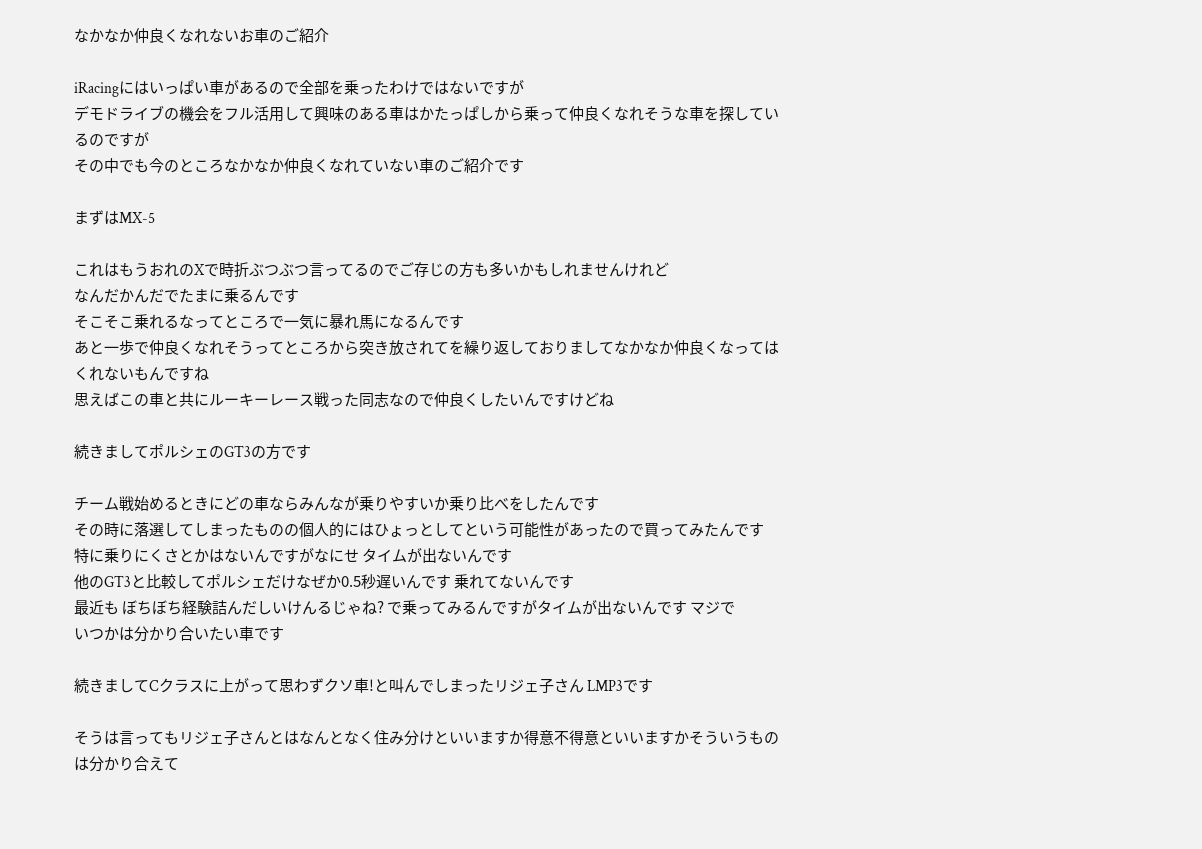なかなか仲良くなれないお車のご紹介

iRacingにはいっぱい車があるので全部を乗ったわけではないですが
デモドライブの機会をフル活用して興味のある車はかたっぱしから乗って仲良くなれそうな車を探しているのですが
その中でも今のところなかなか仲良くなれていない車のご紹介です

まずはMX-5

これはもうおれのXで時折ぶつぶつ言ってるのでご存じの方も多いかもしれませんけれど
なんだかんだでたまに乗るんです
そこそこ乗れるなってところで一気に暴れ馬になるんです
あと一歩で仲良くなれそうってところから突き放されてを繰り返しておりましてなかなか仲良くなってはくれないもんですね
思えばこの車と共にルーキーレース戦った同志なので仲良くしたいんですけどね

続きましてポルシェのGT3の方です

チーム戦始めるときにどの車ならみんなが乗りやすいか乗り比べをしたんです
その時に落選してしまったものの個人的にはひょっとしてという可能性があったので買ってみたんです
特に乗りにくさとかはないんですがなにせ タイムが出ないんです
他のGT3と比較してポルシェだけなぜか0.5秒遅いんです 乗れてないんです
最近も ぼちぼち経験詰んだしいけんるじゃね? で乗ってみるんですがタイムが出ないんです マジで
いつかは分かり合いたい車です

続きましてCクラスに上がって思わずクソ車!と叫んでしまったリジェ子さん LMP3です

そうは言ってもリジェ子さんとはなんとなく住み分けといいますか得意不得意といいますかそういうものは分かり合えて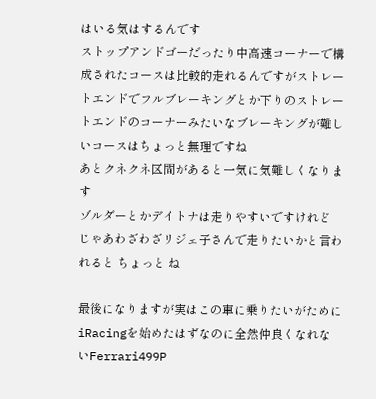はいる気はするんです
ストップアンドゴーだったり中高速コーナーで構成されたコースは比較的走れるんですがストレートエンドでフルブレーキングとか下りのストレートエンドのコーナーみたいなブレーキングが難しいコースはちょっと無理ですね
あとクネクネ区間があると一気に気難しくなります
ゾルダーとかデイトナは走りやすいですけれど じゃあわざわざリジェ子さんで走りたいかと言われると ちょっと ね

最後になりますが実はこの車に乗りたいがためにiRacingを始めたはずなのに全然仲良くなれないFerrari499P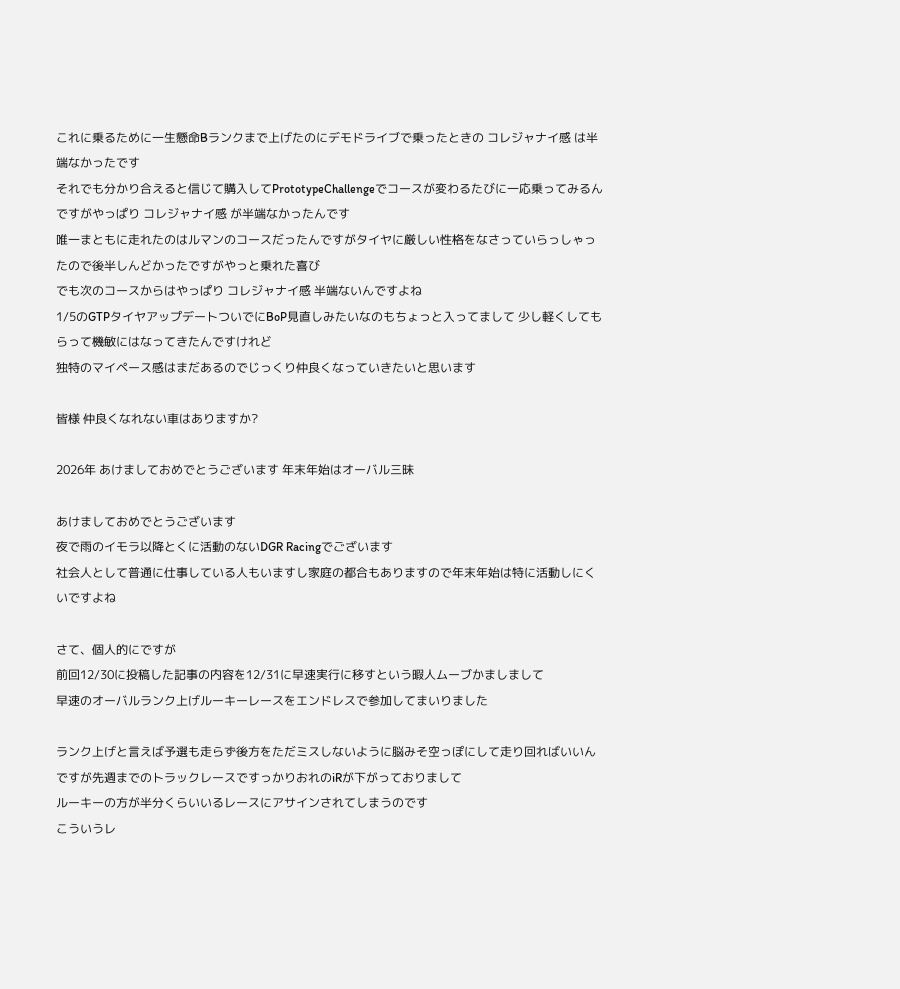これに乗るために一生懸命Bランクまで上げたのにデモドライブで乗ったときの コレジャナイ感 は半端なかったです
それでも分かり合えると信じて購入してPrototypeChallengeでコースが変わるたびに一応乗ってみるんですがやっぱり コレジャナイ感 が半端なかったんです
唯一まともに走れたのはルマンのコースだったんですがタイヤに厳しい性格をなさっていらっしゃったので後半しんどかったですがやっと乗れた喜び
でも次のコースからはやっぱり コレジャナイ感 半端ないんですよね
1/5のGTPタイヤアップデートついでにBoP見直しみたいなのもちょっと入ってまして 少し軽くしてもらって機敏にはなってきたんですけれど
独特のマイペース感はまだあるのでじっくり仲良くなっていきたいと思います

皆様 仲良くなれない車はありますか?

2026年 あけましておめでとうございます 年末年始はオーバル三昧

あけましておめでとうございます
夜で雨のイモラ以降とくに活動のないDGR Racingでございます
社会人として普通に仕事している人もいますし家庭の都合もありますので年末年始は特に活動しにくいですよね

さて、個人的にですが
前回12/30に投稿した記事の内容を12/31に早速実行に移すという暇人ムーブかましまして
早速のオーバルランク上げルーキーレースをエンドレスで参加してまいりました

ランク上げと言えば予選も走らず後方をただミスしないように脳みそ空っぽにして走り回ればいいんですが先週までのトラックレースですっかりおれのiRが下がっておりまして
ルーキーの方が半分くらいいるレースにアサインされてしまうのです
こういうレ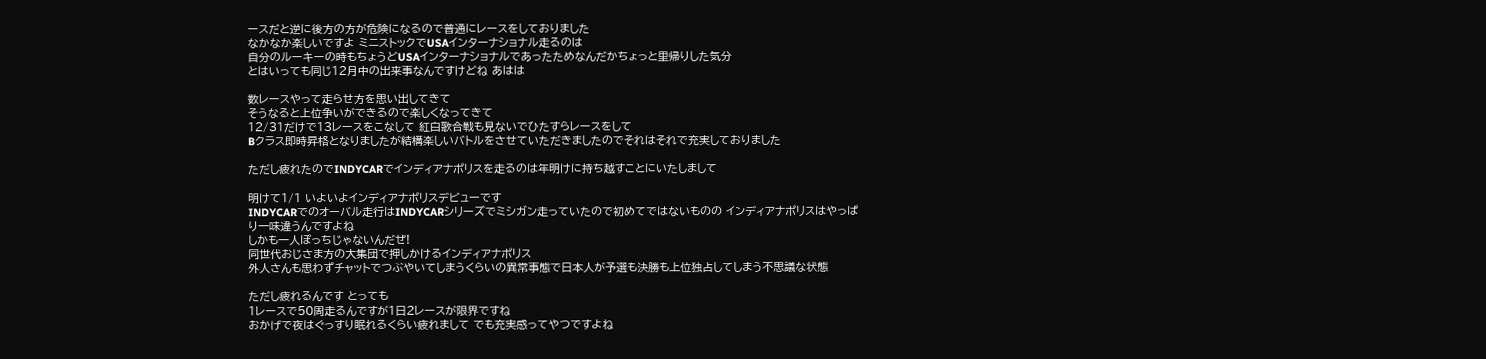ースだと逆に後方の方が危険になるので普通にレースをしておりました
なかなか楽しいですよ ミニストックでUSAインターナショナル走るのは
自分のルーキーの時もちょうどUSAインターナショナルであったためなんだかちょっと里帰りした気分
とはいっても同じ12月中の出来事なんですけどね あはは

数レースやって走らせ方を思い出してきて
そうなると上位争いができるので楽しくなってきて
12/31だけで13レースをこなして 紅白歌合戦も見ないでひたすらレースをして
Bクラス即時昇格となりましたが結構楽しいバトルをさせていただきましたのでそれはそれで充実しておりました

ただし疲れたのでINDYCARでインディアナポリスを走るのは年明けに持ち越すことにいたしまして

明けて1/1 いよいよインディアナポリスデビューです
INDYCARでのオーバル走行はINDYCARシリーズでミシガン走っていたので初めてではないものの インディアナポリスはやっぱり一味違うんですよね
しかも一人ぽっちじゃないんだぜ!
同世代おじさま方の大集団で押しかけるインディアナポリス
外人さんも思わずチャットでつぶやいてしまうくらいの異常事態で日本人が予選も決勝も上位独占してしまう不思議な状態

ただし疲れるんです とっても
1レースで50周走るんですが1日2レースが限界ですね
おかげで夜はぐっすり眠れるくらい疲れまして でも充実感ってやつですよね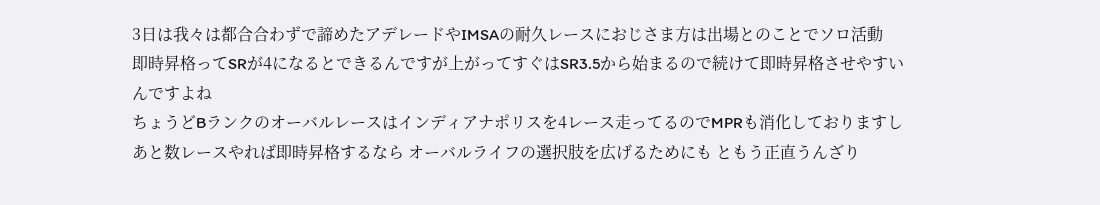3日は我々は都合合わずで諦めたアデレードやIMSAの耐久レースにおじさま方は出場とのことでソロ活動
即時昇格ってSRが4になるとできるんですが上がってすぐはSR3.5から始まるので続けて即時昇格させやすいんですよね
ちょうどBランクのオーバルレースはインディアナポリスを4レース走ってるのでMPRも消化しておりますし
あと数レースやれば即時昇格するなら オーバルライフの選択肢を広げるためにも ともう正直うんざり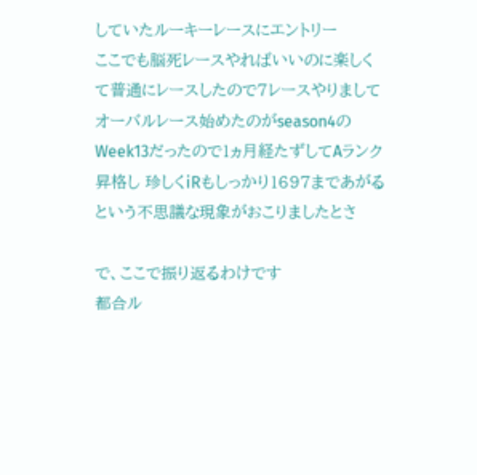していたルーキーレースにエントリー
ここでも脳死レースやればいいのに楽しくて普通にレースしたので7レースやりまして
オーバルレース始めたのがseason4のWeek13だったので1ヵ月経たずしてAランク昇格し 珍しくiRもしっかり1697まであがるという不思議な現象がおこりましたとさ

で、ここで振り返るわけです
都合ル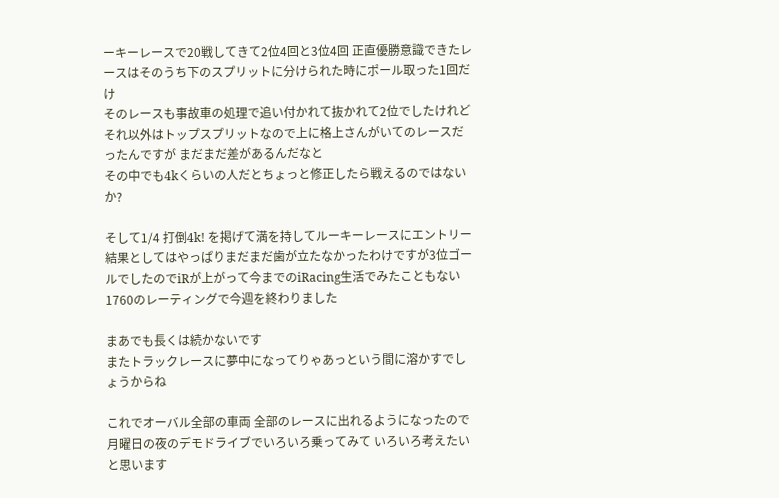ーキーレースで20戦してきて2位4回と3位4回 正直優勝意識できたレースはそのうち下のスプリットに分けられた時にポール取った1回だけ
そのレースも事故車の処理で追い付かれて抜かれて2位でしたけれどそれ以外はトップスプリットなので上に格上さんがいてのレースだったんですが まだまだ差があるんだなと
その中でも4kくらいの人だとちょっと修正したら戦えるのではないか?

そして1/4 打倒4k! を掲げて満を持してルーキーレースにエントリー
結果としてはやっぱりまだまだ歯が立たなかったわけですが3位ゴールでしたのでiRが上がって今までのiRacing生活でみたこともない1760のレーティングで今週を終わりました

まあでも長くは続かないです
またトラックレースに夢中になってりゃあっという間に溶かすでしょうからね

これでオーバル全部の車両 全部のレースに出れるようになったので月曜日の夜のデモドライブでいろいろ乗ってみて いろいろ考えたいと思います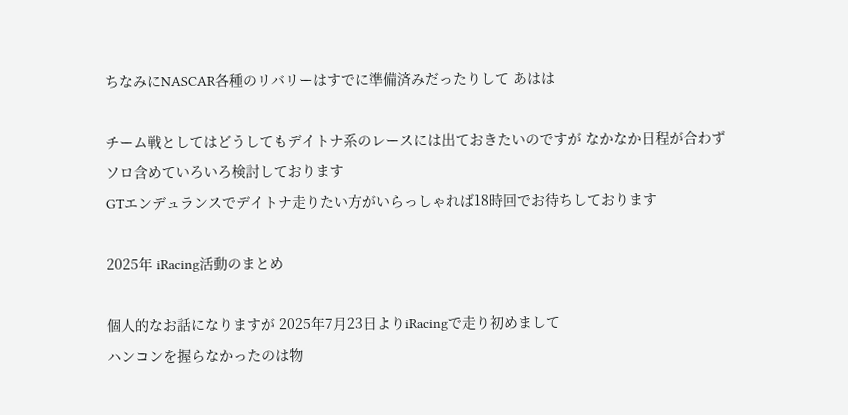ちなみにNASCAR各種のリバリーはすでに準備済みだったりして あはは

チーム戦としてはどうしてもデイトナ系のレースには出ておきたいのですが なかなか日程が合わず
ソロ含めていろいろ検討しております
GTエンデュランスでデイトナ走りたい方がいらっしゃれば18時回でお待ちしております

2025年 iRacing活動のまとめ

個人的なお話になりますが 2025年7月23日よりiRacingで走り初めまして
ハンコンを握らなかったのは物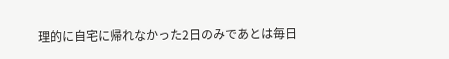理的に自宅に帰れなかった2日のみであとは毎日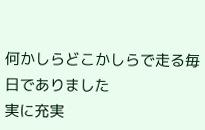何かしらどこかしらで走る毎日でありました
実に充実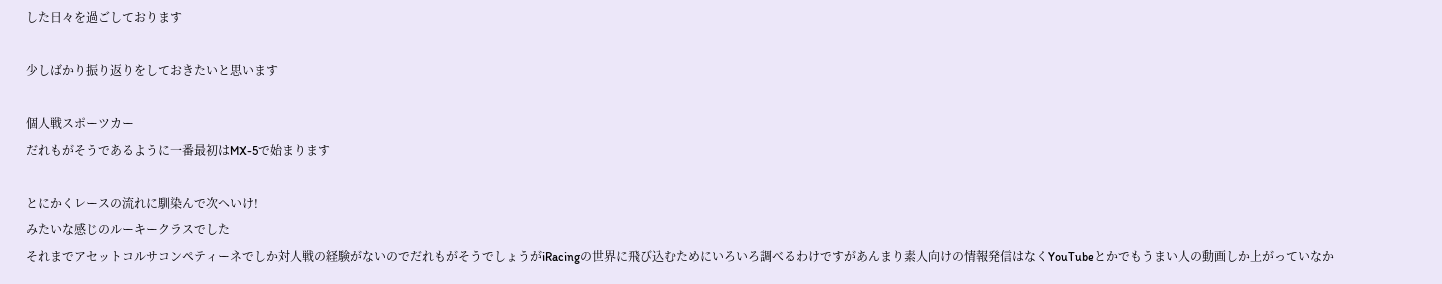した日々を過ごしております

少しばかり振り返りをしておきたいと思います

個人戦スポーツカー
だれもがそうであるように一番最初はMX-5で始まります

とにかくレースの流れに馴染んで次へいけ!
みたいな感じのルーキークラスでした
それまでアセットコルサコンペティーネでしか対人戦の経験がないのでだれもがそうでしょうがiRacingの世界に飛び込むためにいろいろ調べるわけですがあんまり素人向けの情報発信はなくYouTubeとかでもうまい人の動画しか上がっていなか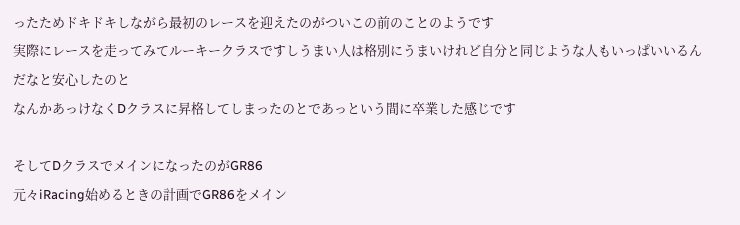ったためドキドキしながら最初のレースを迎えたのがついこの前のことのようです
実際にレースを走ってみてルーキークラスですしうまい人は格別にうまいけれど自分と同じような人もいっぱいいるんだなと安心したのと
なんかあっけなくDクラスに昇格してしまったのとであっという間に卒業した感じです

そしてDクラスでメインになったのがGR86
元々iRacing始めるときの計画でGR86をメイン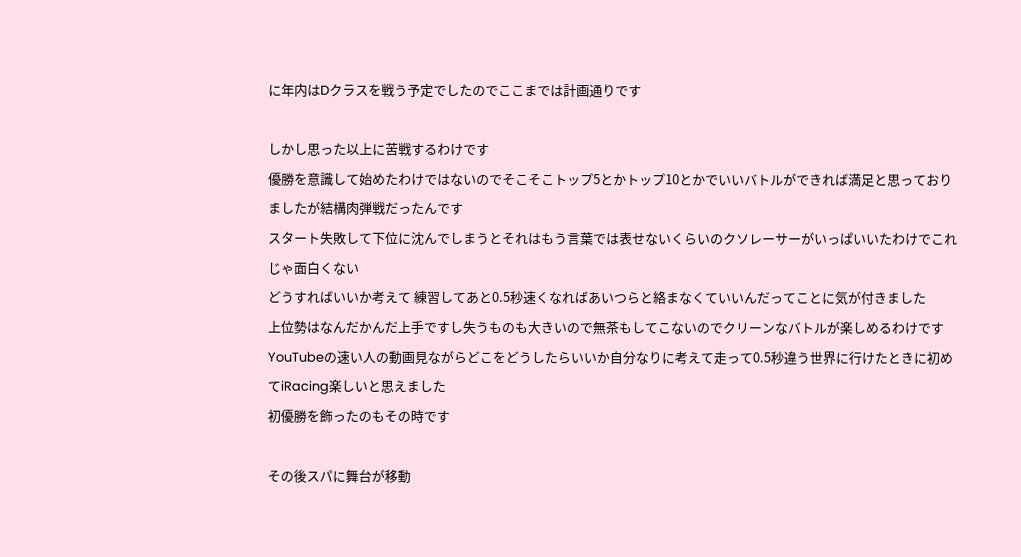に年内はDクラスを戦う予定でしたのでここまでは計画通りです

しかし思った以上に苦戦するわけです
優勝を意識して始めたわけではないのでそこそこトップ5とかトップ10とかでいいバトルができれば満足と思っておりましたが結構肉弾戦だったんです
スタート失敗して下位に沈んでしまうとそれはもう言葉では表せないくらいのクソレーサーがいっぱいいたわけでこれじゃ面白くない
どうすればいいか考えて 練習してあと0.5秒速くなればあいつらと絡まなくていいんだってことに気が付きました
上位勢はなんだかんだ上手ですし失うものも大きいので無茶もしてこないのでクリーンなバトルが楽しめるわけです
YouTubeの速い人の動画見ながらどこをどうしたらいいか自分なりに考えて走って0.5秒違う世界に行けたときに初めてiRacing楽しいと思えました
初優勝を飾ったのもその時です

その後スパに舞台が移動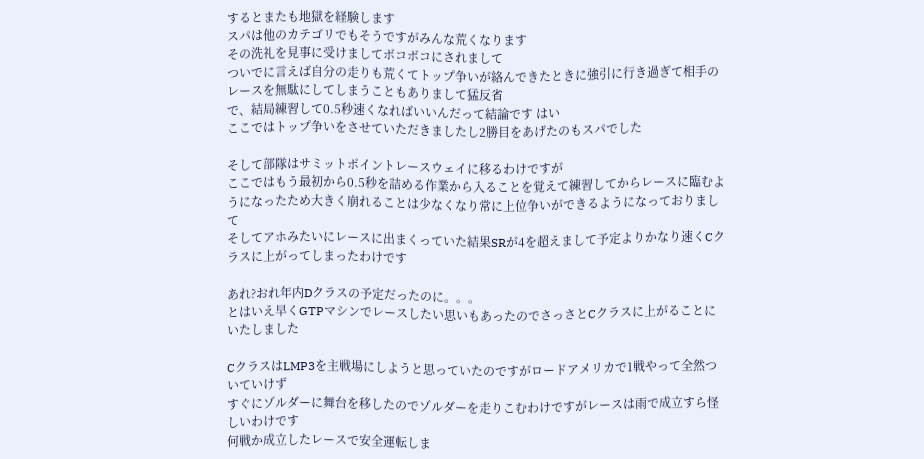するとまたも地獄を経験します
スパは他のカテゴリでもそうですがみんな荒くなります
その洗礼を見事に受けましてボコボコにされまして
ついでに言えば自分の走りも荒くてトップ争いが絡んできたときに強引に行き過ぎて相手のレースを無駄にしてしまうこともありまして猛反省
で、結局練習して0.5秒速くなればいいんだって結論です はい
ここではトップ争いをさせていただきましたし2勝目をあげたのもスパでした

そして部隊はサミットポイントレースウェイに移るわけですが
ここではもう最初から0.5秒を詰める作業から入ることを覚えて練習してからレースに臨むようになったため大きく崩れることは少なくなり常に上位争いができるようになっておりまして
そしてアホみたいにレースに出まくっていた結果SRが4を超えまして予定よりかなり速くCクラスに上がってしまったわけです

あれ?おれ年内Dクラスの予定だったのに。。。
とはいえ早くGTPマシンでレースしたい思いもあったのでさっさとCクラスに上がることにいたしました

CクラスはLMP3を主戦場にしようと思っていたのですがロードアメリカで1戦やって全然ついていけず
すぐにゾルダーに舞台を移したのでゾルダーを走りこむわけですがレースは雨で成立すら怪しいわけです
何戦か成立したレースで安全運転しま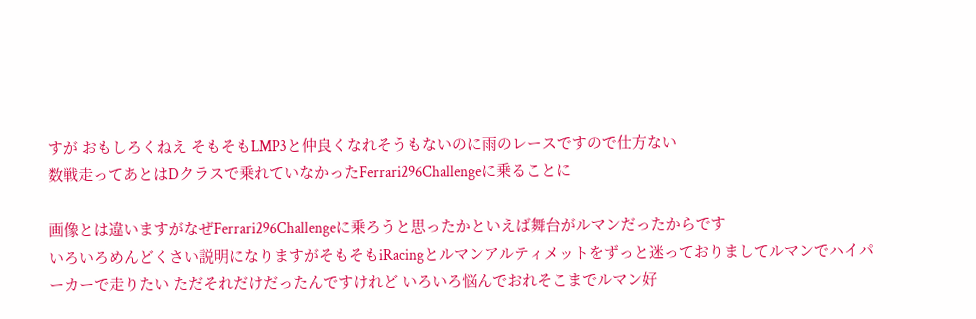すが おもしろくねえ そもそもLMP3と仲良くなれそうもないのに雨のレースですので仕方ない
数戦走ってあとはDクラスで乗れていなかったFerrari296Challengeに乗ることに

画像とは違いますがなぜFerrari296Challengeに乗ろうと思ったかといえば舞台がルマンだったからです
いろいろめんどくさい説明になりますがそもそもiRacingとルマンアルティメットをずっと迷っておりましてルマンでハイパーカーで走りたい ただそれだけだったんですけれど いろいろ悩んでおれそこまでルマン好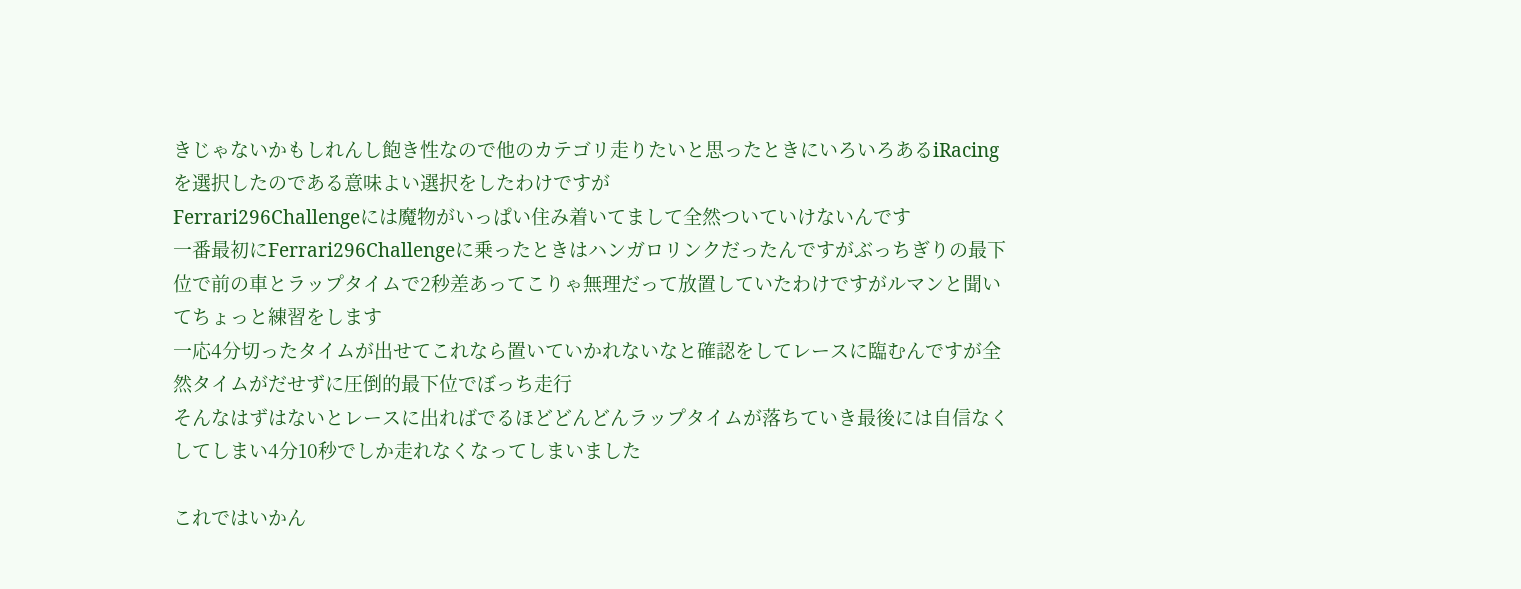きじゃないかもしれんし飽き性なので他のカテゴリ走りたいと思ったときにいろいろあるiRacingを選択したのである意味よい選択をしたわけですが
Ferrari296Challengeには魔物がいっぱい住み着いてまして全然ついていけないんです
一番最初にFerrari296Challengeに乗ったときはハンガロリンクだったんですがぶっちぎりの最下位で前の車とラップタイムで2秒差あってこりゃ無理だって放置していたわけですがルマンと聞いてちょっと練習をします
一応4分切ったタイムが出せてこれなら置いていかれないなと確認をしてレースに臨むんですが全然タイムがだせずに圧倒的最下位でぼっち走行
そんなはずはないとレースに出ればでるほどどんどんラップタイムが落ちていき最後には自信なくしてしまい4分10秒でしか走れなくなってしまいました

これではいかん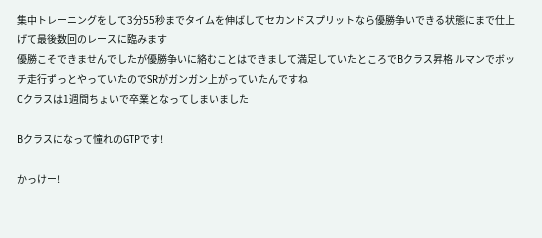集中トレーニングをして3分55秒までタイムを伸ばしてセカンドスプリットなら優勝争いできる状態にまで仕上げて最後数回のレースに臨みます
優勝こそできませんでしたが優勝争いに絡むことはできまして満足していたところでBクラス昇格 ルマンでボッチ走行ずっとやっていたのでSRがガンガン上がっていたんですね
Cクラスは1週間ちょいで卒業となってしまいました

Bクラスになって憧れのGTPです!

かっけー!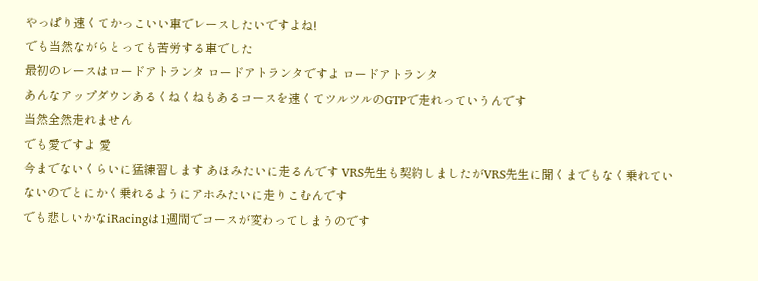やっぱり速くてかっこいい車でレースしたいですよね!
でも当然ながらとっても苦労する車でした
最初のレースはロードアトランタ ロードアトランタですよ ロードアトランタ
あんなアップダウンあるくねくねもあるコースを速くてツルツルのGTPで走れっていうんです
当然全然走れません
でも愛ですよ 愛
今までないくらいに猛練習します あほみたいに走るんです VRS先生も契約しましたがVRS先生に聞くまでもなく乗れていないのでとにかく乗れるようにアホみたいに走りこむんです
でも悲しいかなiRacingは1週間でコースが変わってしまうのです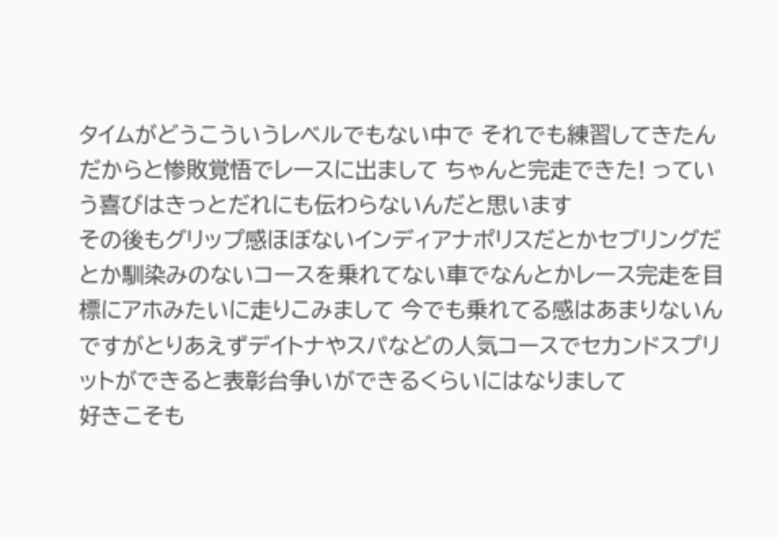タイムがどうこういうレベルでもない中で それでも練習してきたんだからと惨敗覚悟でレースに出まして ちゃんと完走できた! っていう喜びはきっとだれにも伝わらないんだと思います
その後もグリップ感ほぼないインディアナポリスだとかセブリングだとか馴染みのないコースを乗れてない車でなんとかレース完走を目標にアホみたいに走りこみまして 今でも乗れてる感はあまりないんですがとりあえずデイトナやスパなどの人気コースでセカンドスプリットができると表彰台争いができるくらいにはなりまして
好きこそも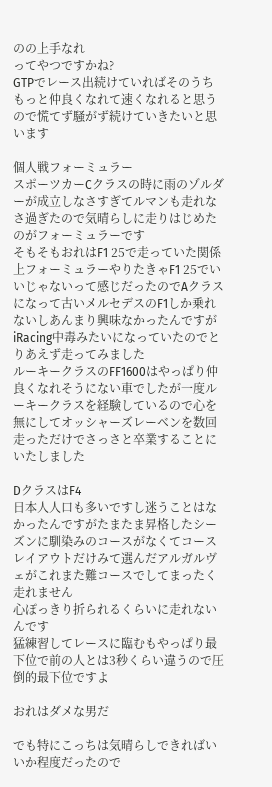のの上手なれ
ってやつですかね?
GTPでレース出続けていればそのうちもっと仲良くなれて速くなれると思うので慌てず騒がず続けていきたいと思います

個人戦フォーミュラー
スポーツカーCクラスの時に雨のゾルダーが成立しなさすぎてルマンも走れなさ過ぎたので気晴らしに走りはじめたのがフォーミュラーです
そもそもおれはF1 25で走っていた関係上フォーミュラーやりたきゃF1 25でいいじゃないって感じだったのでAクラスになって古いメルセデスのF1しか乗れないしあんまり興味なかったんですがiRacing中毒みたいになっていたのでとりあえず走ってみました
ルーキークラスのFF1600はやっぱり仲良くなれそうにない車でしたが一度ルーキークラスを経験しているので心を無にしてオッシャーズレーベンを数回走っただけでさっさと卒業することにいたしました

DクラスはF4
日本人人口も多いですし迷うことはなかったんですがたまたま昇格したシーズンに馴染みのコースがなくてコースレイアウトだけみて選んだアルガルヴェがこれまた難コースでしてまったく走れません
心ぽっきり折られるくらいに走れないんです
猛練習してレースに臨むもやっぱり最下位で前の人とは3秒くらい違うので圧倒的最下位ですよ

おれはダメな男だ

でも特にこっちは気晴らしできればいいか程度だったので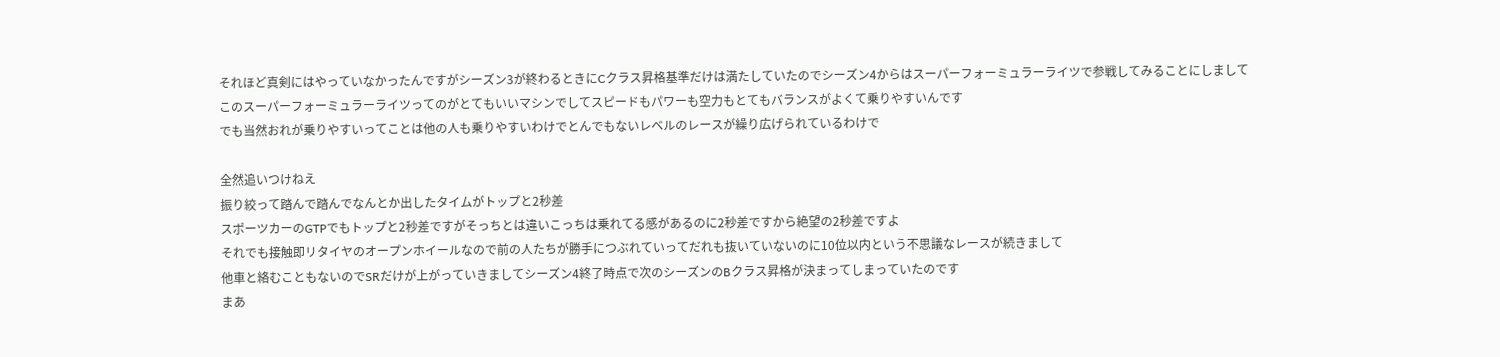それほど真剣にはやっていなかったんですがシーズン3が終わるときにCクラス昇格基準だけは満たしていたのでシーズン4からはスーパーフォーミュラーライツで参戦してみることにしまして
このスーパーフォーミュラーライツってのがとてもいいマシンでしてスピードもパワーも空力もとてもバランスがよくて乗りやすいんです
でも当然おれが乗りやすいってことは他の人も乗りやすいわけでとんでもないレベルのレースが繰り広げられているわけで

全然追いつけねえ
振り絞って踏んで踏んでなんとか出したタイムがトップと2秒差
スポーツカーのGTPでもトップと2秒差ですがそっちとは違いこっちは乗れてる感があるのに2秒差ですから絶望の2秒差ですよ
それでも接触即リタイヤのオープンホイールなので前の人たちが勝手につぶれていってだれも抜いていないのに10位以内という不思議なレースが続きまして
他車と絡むこともないのでSRだけが上がっていきましてシーズン4終了時点で次のシーズンのBクラス昇格が決まってしまっていたのです
まあ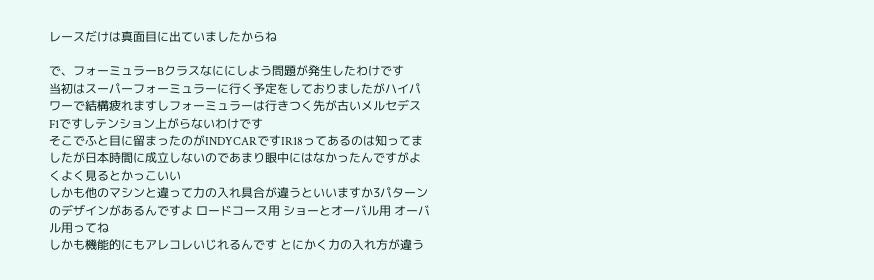レースだけは真面目に出ていましたからね

で、フォーミュラーBクラスなににしよう問題が発生したわけです
当初はスーパーフォーミュラーに行く予定をしておりましたがハイパワーで結構疲れますしフォーミュラーは行きつく先が古いメルセデスF1ですしテンション上がらないわけです
そこでふと目に留まったのがINDYCARですIR18ってあるのは知ってましたが日本時間に成立しないのであまり眼中にはなかったんですがよくよく見るとかっこいい
しかも他のマシンと違って力の入れ具合が違うといいますか3パターンのデザインがあるんですよ ロードコース用 ショーとオーバル用 オーバル用ってね
しかも機能的にもアレコレいじれるんです とにかく力の入れ方が違う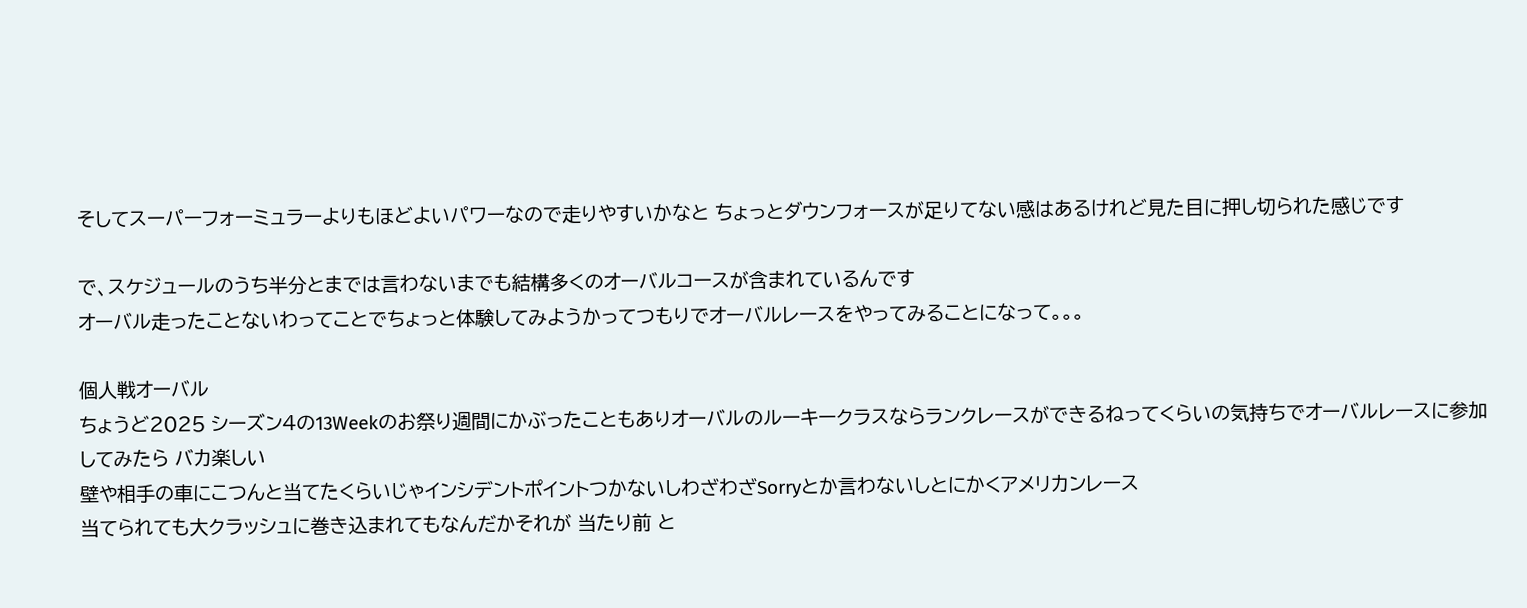そしてスーパーフォーミュラーよりもほどよいパワーなので走りやすいかなと ちょっとダウンフォースが足りてない感はあるけれど見た目に押し切られた感じです

で、スケジュールのうち半分とまでは言わないまでも結構多くのオーバルコースが含まれているんです
オーバル走ったことないわってことでちょっと体験してみようかってつもりでオーバルレースをやってみることになって。。。

個人戦オーバル
ちょうど2025 シーズン4の13Weekのお祭り週間にかぶったこともありオーバルのルーキークラスならランクレースができるねってくらいの気持ちでオーバルレースに参加してみたら バカ楽しい
壁や相手の車にこつんと当てたくらいじゃインシデントポイントつかないしわざわざSorryとか言わないしとにかくアメリカンレース
当てられても大クラッシュに巻き込まれてもなんだかそれが 当たり前 と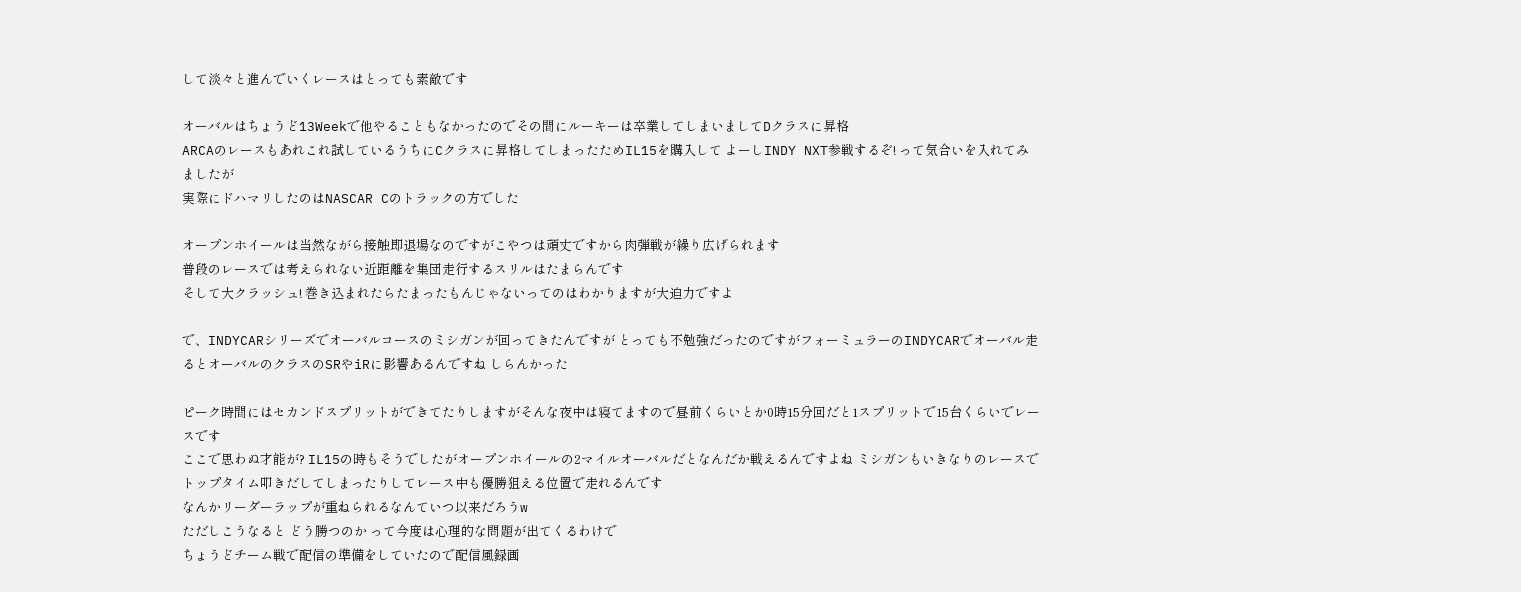して淡々と進んでいくレースはとっても素敵です

オーバルはちょうど13Weekで他やることもなかったのでその間にルーキーは卒業してしまいましてDクラスに昇格
ARCAのレースもあれこれ試しているうちにCクラスに昇格してしまったためIL15を購入して よーしINDY NXT参戦するぞ! って気合いを入れてみましたが
実際にドハマリしたのはNASCAR Cのトラックの方でした

オープンホイールは当然ながら接触即退場なのですがこやつは頑丈ですから肉弾戦が繰り広げられます
普段のレースでは考えられない近距離を集団走行するスリルはたまらんです
そして大クラッシュ! 巻き込まれたらたまったもんじゃないってのはわかりますが大迫力ですよ

で、INDYCARシリーズでオーバルコースのミシガンが回ってきたんですが とっても不勉強だったのですがフォーミュラーのINDYCARでオーバル走るとオーバルのクラスのSRやiRに影響あるんですね しらんかった

ピーク時間にはセカンドスプリットができてたりしますがそんな夜中は寝てますので昼前くらいとか0時15分回だと1スプリットで15台くらいでレースです
ここで思わぬ才能が? IL15の時もそうでしたがオープンホイールの2マイルオーバルだとなんだか戦えるんですよね ミシガンもいきなりのレースでトップタイム叩きだしてしまったりしてレース中も優勝狙える位置で走れるんです
なんかリーダーラップが重ねられるなんていつ以来だろうw
ただしこうなると どう勝つのか って今度は心理的な問題が出てくるわけで
ちょうどチーム戦で配信の準備をしていたので配信風録画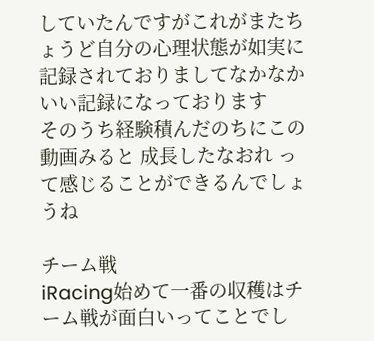していたんですがこれがまたちょうど自分の心理状態が如実に記録されておりましてなかなかいい記録になっております
そのうち経験積んだのちにこの動画みると 成長したなおれ って感じることができるんでしょうね

チーム戦
iRacing始めて一番の収穫はチーム戦が面白いってことでし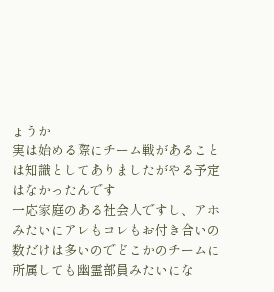ょうか
実は始める際にチーム戦があることは知識としてありましたがやる予定はなかったんです
一応家庭のある社会人ですし、アホみたいにアレもコレもお付き合いの数だけは多いのでどこかのチームに所属しても幽霊部員みたいにな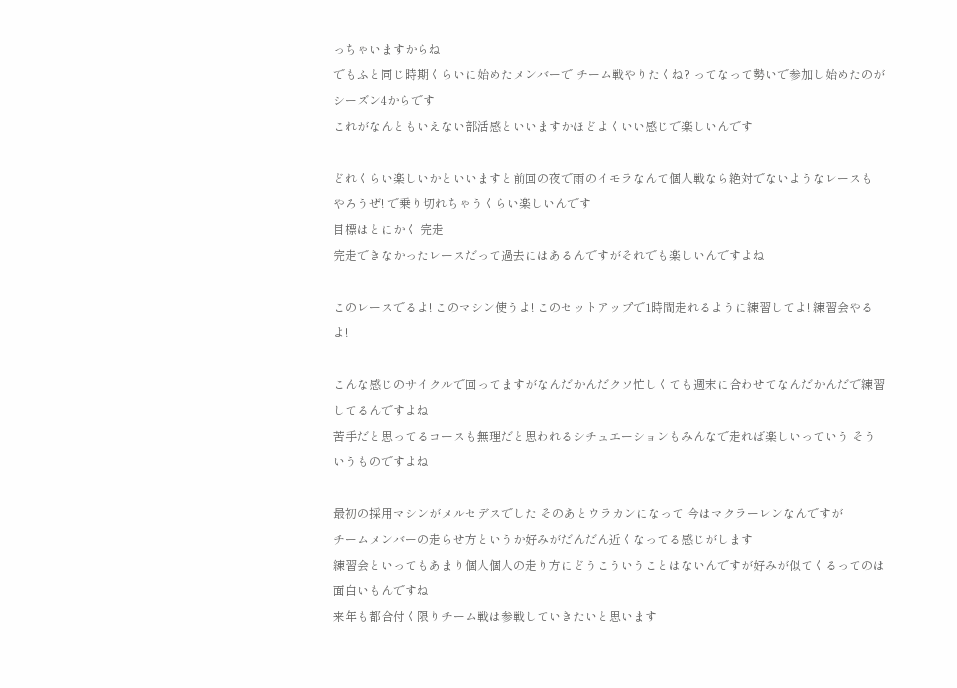っちゃいますからね
でもふと同じ時期くらいに始めたメンバーで チーム戦やりたくね? ってなって勢いで参加し始めたのがシーズン4からです
これがなんともいえない部活感といいますかほどよくいい感じで楽しいんです

どれくらい楽しいかといいますと前回の夜で雨のイモラなんて個人戦なら絶対でないようなレースも やろうぜ! で乗り切れちゃうくらい楽しいんです
目標はとにかく 完走
完走できなかったレースだって過去にはあるんですがそれでも楽しいんですよね

このレースでるよ! このマシン使うよ! このセットアップで1時間走れるように練習してよ! 練習会やるよ!

こんな感じのサイクルで回ってますがなんだかんだクソ忙しくても週末に合わせてなんだかんだで練習してるんですよね
苦手だと思ってるコースも無理だと思われるシチュエーションもみんなで走れば楽しいっていう そういうものですよね

最初の採用マシンがメルセデスでした そのあとウラカンになって 今はマクラーレンなんですが
チームメンバーの走らせ方というか好みがだんだん近くなってる感じがします
練習会といってもあまり個人個人の走り方にどうこういうことはないんですが好みが似てくるってのは面白いもんですね
来年も都合付く限りチーム戦は参戦していきたいと思います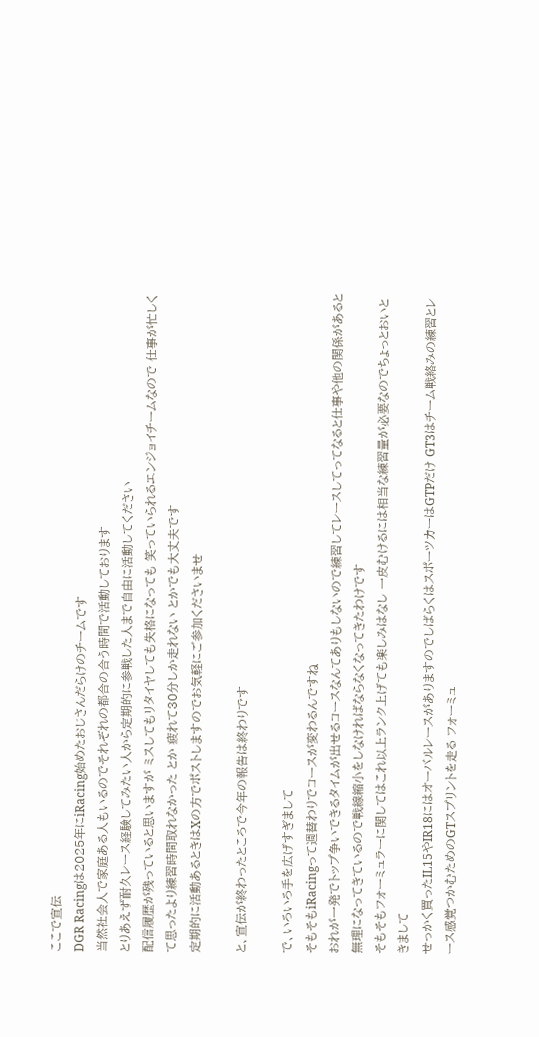ここで宣伝
DGR Racingは2025年にiRacing始めたおじさんだらけのチームです
当然社会人で家庭ある人もいるのでそれぞれの都合の合う時間で活動しております
とりあえず耐久レース経験してみたい人から定期的に参戦した人まで自由に活動してください
配信履歴が残っていると思いますが ミスしてもリタイヤしても失格になっても 笑っていられるエンジョイチームなので 仕事が忙しくて思ったより練習時間取れなかった とか 疲れて30分しか走れない とかでも大丈夫です
定期的に活動あるときはXの方でポストしますのでお気軽にご参加くださいませ

と、宣伝が終わったところで今年の報告は終わりです

で、いろいろ手を広げすぎまして
そもそもiRacingって週替わりでコースが変わるんですね
おれが一発でトップ争いできるタイムが出せるコースなんてありもしないので練習してレースしてってなると仕事や他の関係があると無理になってきているので戦線縮小をしなければならなくなってきたわけです
そもそもフォーミュラーに関してはこれ以上ランク上げても楽しみはなし 一皮むけるには相当な練習量が必要なのでちょっとおいときまして
せっかく買ったIL15やIR18にはオーバルレースがありますのでしばらくはスポーツカーはGTPだけ GT3はチーム戦絡みの練習とレース感覚つかむためのGTスプリントを走る フォーミュ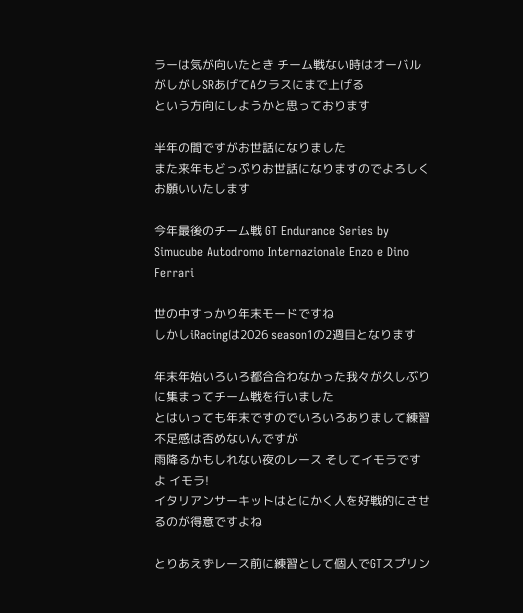ラーは気が向いたとき チーム戦ない時はオーバルがしがしSRあげてAクラスにまで上げる
という方向にしようかと思っております

半年の間ですがお世話になりました
また来年もどっぷりお世話になりますのでよろしくお願いいたします

今年最後のチーム戦 GT Endurance Series by Simucube Autodromo Internazionale Enzo e Dino Ferrari

世の中すっかり年末モードですね
しかしiRacingは2026 season1の2週目となります

年末年始いろいろ都合合わなかった我々が久しぶりに集まってチーム戦を行いました
とはいっても年末ですのでいろいろありまして練習不足感は否めないんですが
雨降るかもしれない夜のレース そしてイモラですよ イモラ!
イタリアンサーキットはとにかく人を好戦的にさせるのが得意ですよね

とりあえずレース前に練習として個人でGTスプリン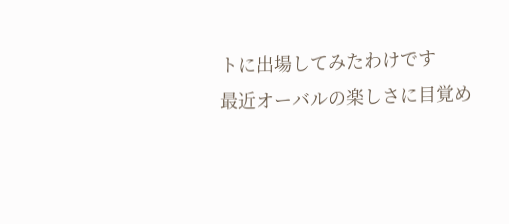トに出場してみたわけです
最近オーバルの楽しさに目覚め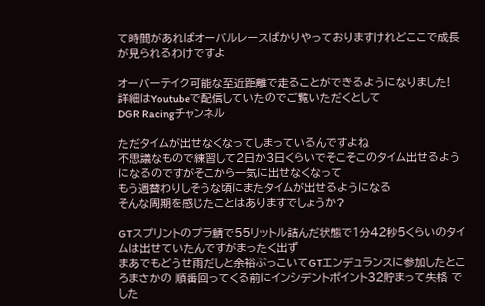て時間があればオーバルレースばかりやっておりますけれどここで成長が見られるわけですよ

オーバーテイク可能な至近距離で走ることができるようになりました!
詳細はYoutubeで配信していたのでご覧いただくとして
DGR Racingチャンネル

ただタイムが出せなくなってしまっているんですよね
不思議なもので練習して2日か3日くらいでそこそこのタイム出せるようになるのですがそこから一気に出せなくなって
もう週替わりしそうな頃にまたタイムが出せるようになる
そんな周期を感じたことはありますでしょうか?

GTスプリントのプラ鯖で55リットル詰んだ状態で1分42秒5くらいのタイムは出せていたんですがまったく出ず
まあでもどうせ雨だしと余裕ぶっこいてGTエンデュランスに参加したところまさかの 順番回ってくる前にインシデントポイント32貯まって失格 でした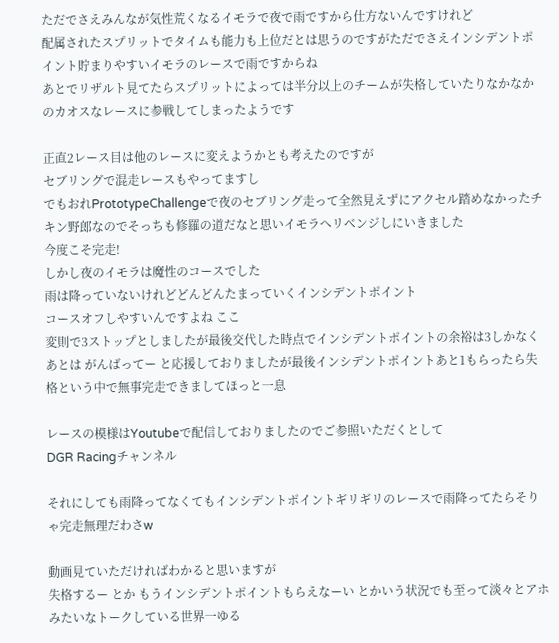ただでさえみんなが気性荒くなるイモラで夜で雨ですから仕方ないんですけれど
配属されたスプリットでタイムも能力も上位だとは思うのですがただでさえインシデントポイント貯まりやすいイモラのレースで雨ですからね
あとでリザルト見てたらスプリットによっては半分以上のチームが失格していたりなかなかのカオスなレースに参戦してしまったようです

正直2レース目は他のレースに変えようかとも考えたのですが
セブリングで混走レースもやってますし
でもおれPrototypeChallengeで夜のセブリング走って全然見えずにアクセル踏めなかったチキン野郎なのでそっちも修羅の道だなと思いイモラへリベンジしにいきました
今度こそ完走!
しかし夜のイモラは魔性のコースでした
雨は降っていないけれどどんどんたまっていくインシデントポイント
コースオフしやすいんですよね ここ
変則で3ストップとしましたが最後交代した時点でインシデントポイントの余裕は3しかなく
あとは がんばってー と応援しておりましたが最後インシデントポイントあと1もらったら失格という中で無事完走できましてほっと一息

レースの模様はYoutubeで配信しておりましたのでご参照いただくとして
DGR Racingチャンネル

それにしても雨降ってなくてもインシデントポイントギリギリのレースで雨降ってたらそりゃ完走無理だわさw

動画見ていただければわかると思いますが
失格するー とか もうインシデントポイントもらえなーい とかいう状況でも至って淡々とアホみたいなトークしている世界一ゆる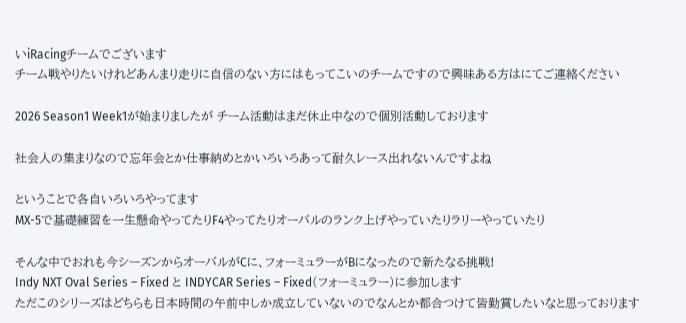いiRacingチームでございます
チーム戦やりたいけれどあんまり走りに自信のない方にはもってこいのチームですので興味ある方はにてご連絡ください

2026 Season1 Week1が始まりましたが チーム活動はまだ休止中なので個別活動しております

社会人の集まりなので忘年会とか仕事納めとかいろいろあって耐久レース出れないんですよね

ということで各自いろいろやってます
MX-5で基礎練習を一生懸命やってたりF4やってたりオーバルのランク上げやっていたりラリーやっていたり

そんな中でおれも今シーズンからオーバルがCに、フォーミュラーがBになったので新たなる挑戦!
Indy NXT Oval Series – Fixed と INDYCAR Series – Fixed(フォーミュラー)に参加します
ただこのシリーズはどちらも日本時間の午前中しか成立していないのでなんとか都合つけて皆勤賞したいなと思っております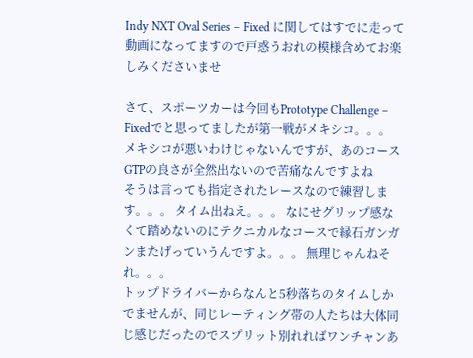Indy NXT Oval Series – Fixed に関してはすでに走って動画になってますので戸惑うおれの模様含めてお楽しみくださいませ

さて、スポーツカーは今回もPrototype Challenge – Fixedでと思ってましたが第一戦がメキシコ。。。
メキシコが悪いわけじゃないんですが、あのコースGTPの良さが全然出ないので苦痛なんですよね
そうは言っても指定されたレースなので練習します。。。 タイム出ねえ。。。 なにせグリップ感なくて踏めないのにテクニカルなコースで縁石ガンガンまたげっていうんですよ。。。 無理じゃんねそれ。。。
トップドライバーからなんと5秒落ちのタイムしかでませんが、同じレーティング帯の人たちは大体同じ感じだったのでスプリット別れればワンチャンあ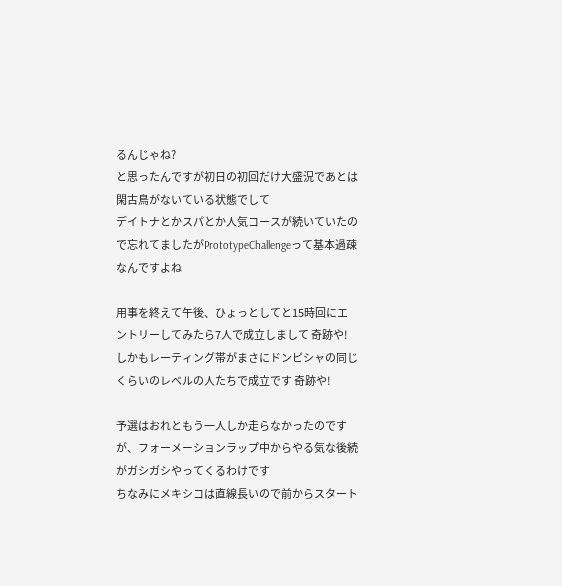るんじゃね?
と思ったんですが初日の初回だけ大盛況であとは閑古鳥がないている状態でして
デイトナとかスパとか人気コースが続いていたので忘れてましたがPrototypeChallengeって基本過疎なんですよね

用事を終えて午後、ひょっとしてと15時回にエントリーしてみたら7人で成立しまして 奇跡や!
しかもレーティング帯がまさにドンピシャの同じくらいのレベルの人たちで成立です 奇跡や!

予選はおれともう一人しか走らなかったのですが、フォーメーションラップ中からやる気な後続がガシガシやってくるわけです
ちなみにメキシコは直線長いので前からスタート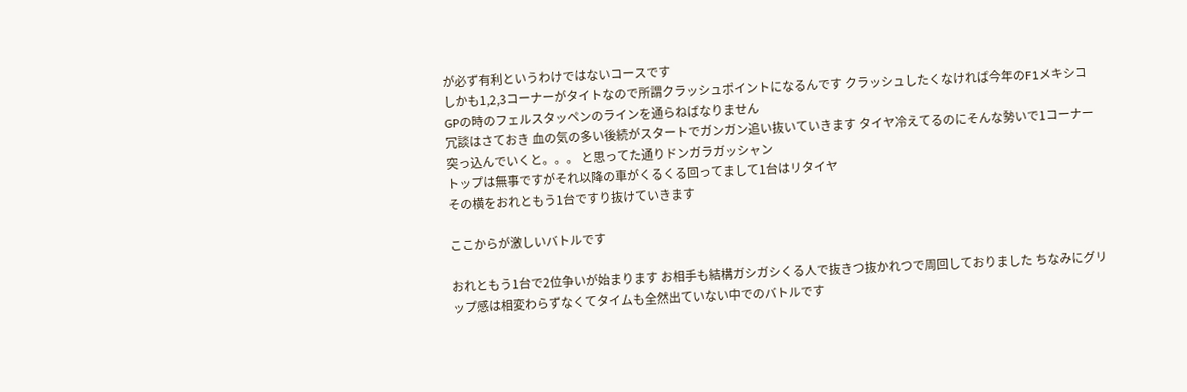が必ず有利というわけではないコースです
しかも1,2,3コーナーがタイトなので所謂クラッシュポイントになるんです クラッシュしたくなければ今年のF1メキシコGPの時のフェルスタッペンのラインを通らねばなりません
冗談はさておき 血の気の多い後続がスタートでガンガン追い抜いていきます タイヤ冷えてるのにそんな勢いで1コーナー突っ込んでいくと。。。 と思ってた通りドンガラガッシャン
トップは無事ですがそれ以降の車がくるくる回ってまして1台はリタイヤ
その横をおれともう1台ですり抜けていきます

ここからが激しいバトルです

おれともう1台で2位争いが始まります お相手も結構ガシガシくる人で抜きつ抜かれつで周回しておりました ちなみにグリップ感は相変わらずなくてタイムも全然出ていない中でのバトルです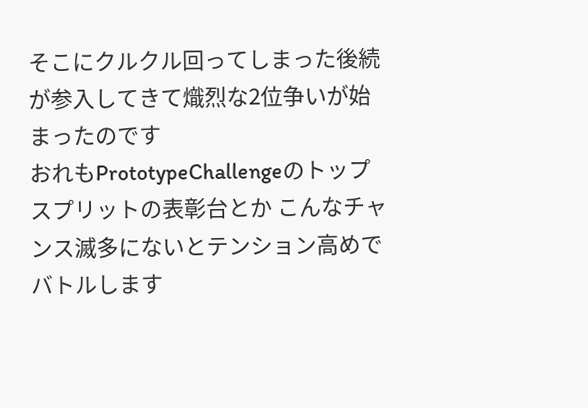そこにクルクル回ってしまった後続が参入してきて熾烈な2位争いが始まったのです
おれもPrototypeChallengeのトップスプリットの表彰台とか こんなチャンス滅多にないとテンション高めでバトルします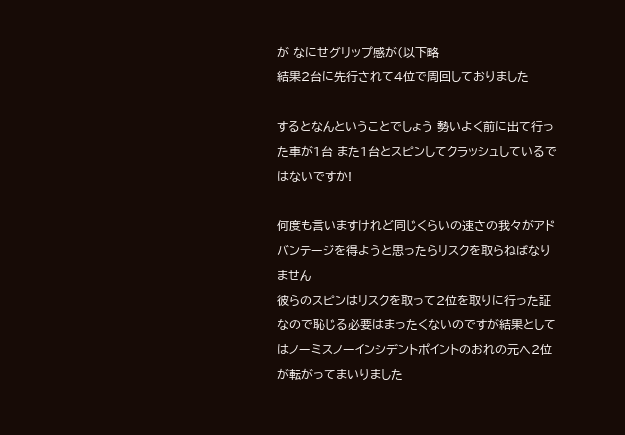が なにせグリップ感が(以下略
結果2台に先行されて4位で周回しておりました

するとなんということでしょう 勢いよく前に出て行った車が1台 また1台とスピンしてクラッシュしているではないですか!

何度も言いますけれど同じくらいの速さの我々がアドバンテージを得ようと思ったらリスクを取らねばなりません
彼らのスピンはリスクを取って2位を取りに行った証なので恥じる必要はまったくないのですが結果としてはノーミスノーインシデントポイントのおれの元へ2位が転がってまいりました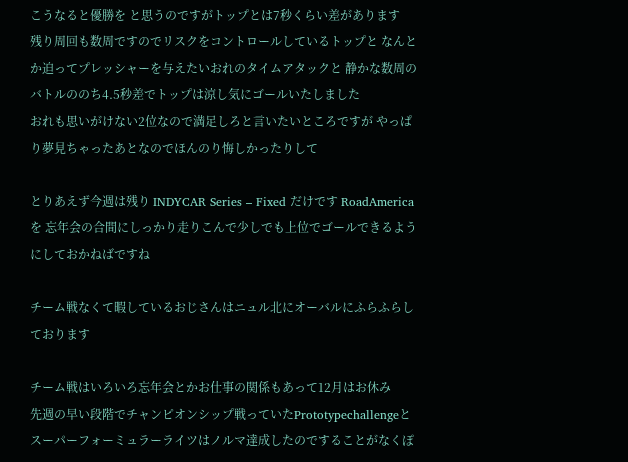こうなると優勝を と思うのですがトップとは7秒くらい差があります
残り周回も数周ですのでリスクをコントロールしているトップと なんとか迫ってプレッシャーを与えたいおれのタイムアタックと 静かな数周のバトルののち4.5秒差でトップは涼し気にゴールいたしました
おれも思いがけない2位なので満足しろと言いたいところですが やっぱり夢見ちゃったあとなのでほんのり悔しかったりして

とりあえず今週は残り INDYCAR Series – Fixed だけです RoadAmericaを 忘年会の合間にしっかり走りこんで少しでも上位でゴールできるようにしておかねばですね

チーム戦なくて暇しているおじさんはニュル北にオーバルにふらふらしております

チーム戦はいろいろ忘年会とかお仕事の関係もあって12月はお休み
先週の早い段階でチャンピオンシップ戦っていたPrototypechallengeとスーパーフォーミュラーライツはノルマ達成したのですることがなくぽ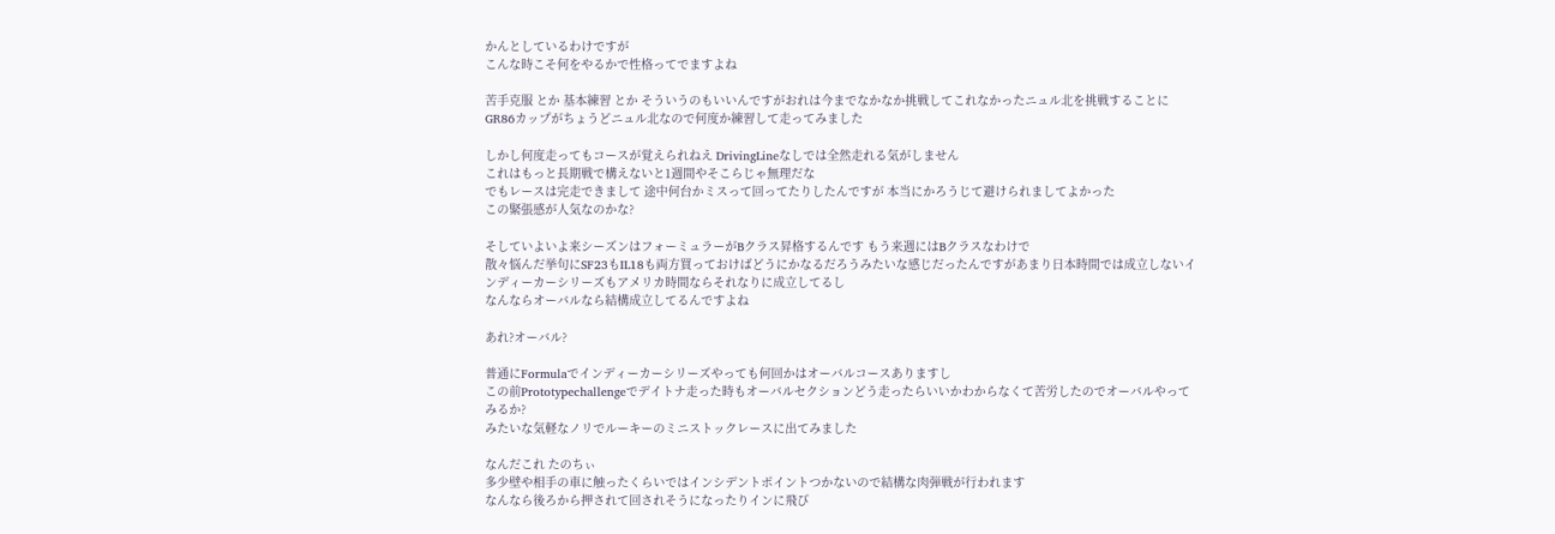かんとしているわけですが
こんな時こそ何をやるかで性格ってでますよね

苦手克服 とか 基本練習 とか そういうのもいいんですがおれは今までなかなか挑戦してこれなかったニュル北を挑戦することに
GR86カップがちょうどニュル北なので何度か練習して走ってみました

しかし何度走ってもコースが覚えられねえ DrivingLineなしでは全然走れる気がしません
これはもっと長期戦で構えないと1週間やそこらじゃ無理だな
でもレースは完走できまして 途中何台かミスって回ってたりしたんですが 本当にかろうじて避けられましてよかった
この緊張感が人気なのかな?

そしていよいよ来シーズンはフォーミュラーがBクラス昇格するんです もう来週にはBクラスなわけで
散々悩んだ挙句にSF23もIL18も両方買っておけばどうにかなるだろうみたいな感じだったんですがあまり日本時間では成立しないインディーカーシリーズもアメリカ時間ならそれなりに成立してるし
なんならオーバルなら結構成立してるんですよね

あれ?オーバル?

普通にFormulaでインディーカーシリーズやっても何回かはオーバルコースありますし
この前Prototypechallengeでデイトナ走った時もオーバルセクションどう走ったらいいかわからなくて苦労したのでオーバルやってみるか?
みたいな気軽なノリでルーキーのミニストックレースに出てみました

なんだこれ たのちぃ
多少壁や相手の車に触ったくらいではインシデントポイントつかないので結構な肉弾戦が行われます
なんなら後ろから押されて回されそうになったりインに飛び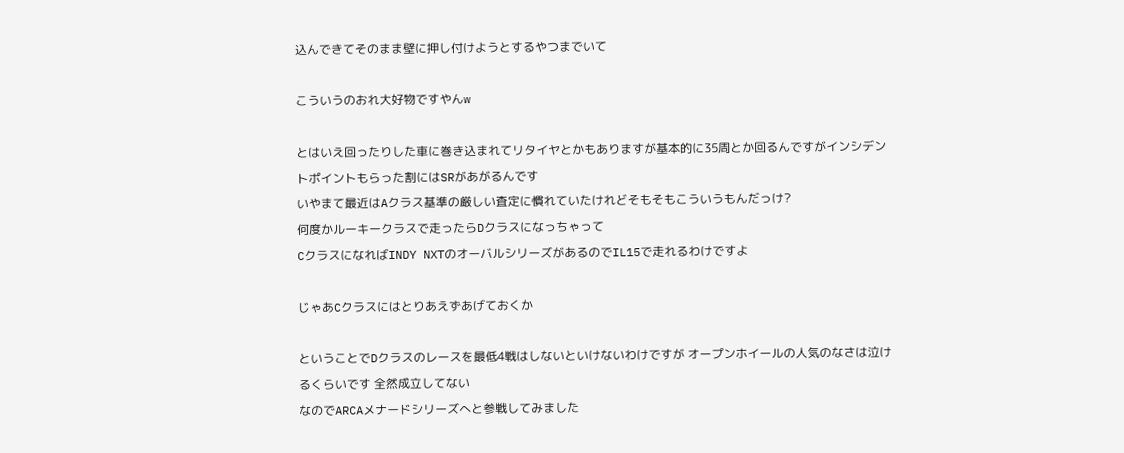込んできてそのまま壁に押し付けようとするやつまでいて

こういうのおれ大好物ですやんw

とはいえ回ったりした車に巻き込まれてリタイヤとかもありますが基本的に35周とか回るんですがインシデントポイントもらった割にはSRがあがるんです
いやまて最近はAクラス基準の厳しい査定に慣れていたけれどそもそもこういうもんだっけ?
何度かルーキークラスで走ったらDクラスになっちゃって
CクラスになればINDY NXTのオーバルシリーズがあるのでIL15で走れるわけですよ

じゃあCクラスにはとりあえずあげておくか

ということでDクラスのレースを最低4戦はしないといけないわけですが オープンホイールの人気のなさは泣けるくらいです 全然成立してない
なのでARCAメナードシリーズへと参戦してみました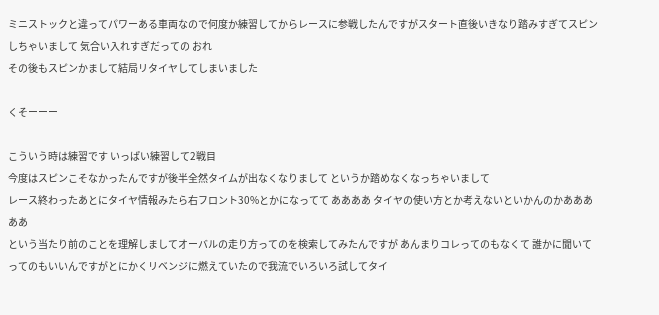ミニストックと違ってパワーある車両なので何度か練習してからレースに参戦したんですがスタート直後いきなり踏みすぎてスピンしちゃいまして 気合い入れすぎだっての おれ
その後もスピンかまして結局リタイヤしてしまいました

くそーーー

こういう時は練習です いっぱい練習して2戦目
今度はスピンこそなかったんですが後半全然タイムが出なくなりまして というか踏めなくなっちゃいまして
レース終わったあとにタイヤ情報みたら右フロント30%とかになってて ああああ タイヤの使い方とか考えないといかんのかあああああ
という当たり前のことを理解しましてオーバルの走り方ってのを検索してみたんですが あんまりコレってのもなくて 誰かに聞いてってのもいいんですがとにかくリベンジに燃えていたので我流でいろいろ試してタイ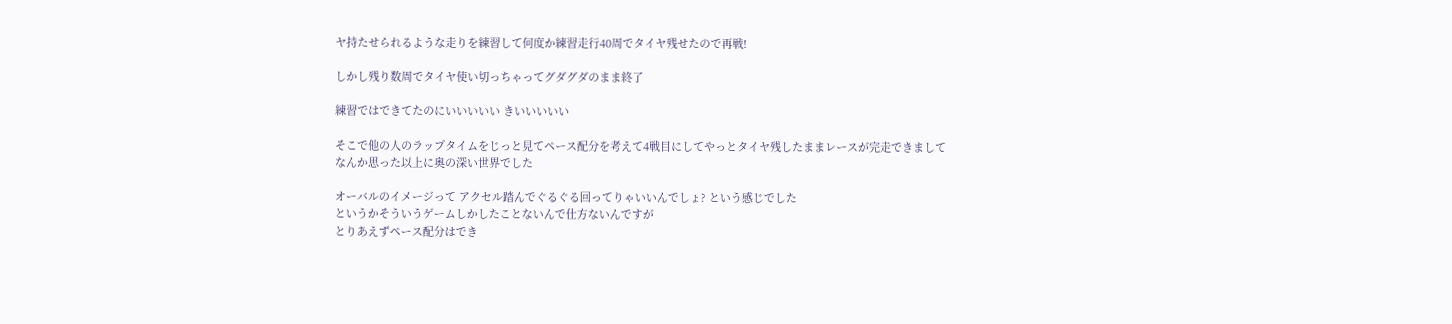ヤ持たせられるような走りを練習して何度か練習走行40周でタイヤ残せたので再戦!

しかし残り数周でタイヤ使い切っちゃってグダグダのまま終了

練習ではできてたのにいいいいい きいいいいい

そこで他の人のラップタイムをじっと見てペース配分を考えて4戦目にしてやっとタイヤ残したままレースが完走できまして
なんか思った以上に奥の深い世界でした

オーバルのイメージって アクセル踏んでぐるぐる回ってりゃいいんでしょ? という感じでした
というかそういうゲームしかしたことないんで仕方ないんですが
とりあえずペース配分はでき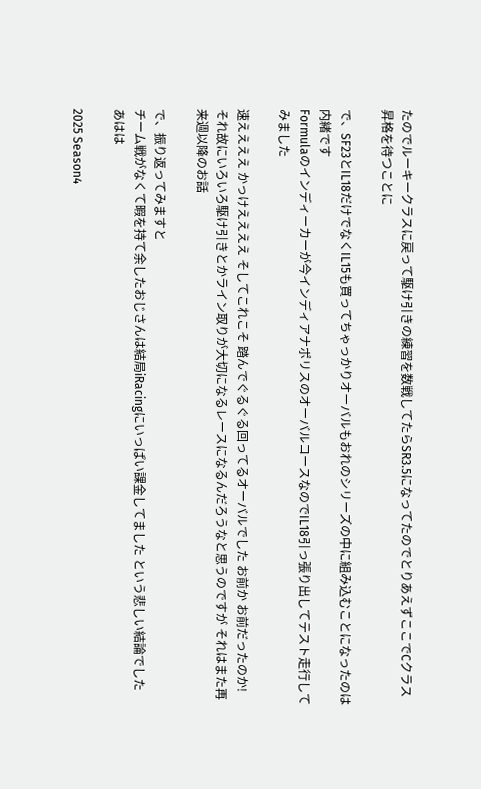たのでルーキークラスに戻って駆け引きの練習を数戦してたらSR3.5になってたのでとりあえずここでCクラス昇格を待つことに

で、SF23とIL18だけでなくIL15も買ってちゃっかりオーバルもおれのシリーズの中に組み込むことになったのは内緒です
Formulaのインディーカーが今インディアナポリスのオーバルコースなのでIL18引っ張り出してテスト走行してみました

速ええええ かっけええええ そしてこれこそ 踏んでぐるぐる回ってるオーバルでした お前か お前だったのか!
それ故にいろいろ駆け引きとかライン取りが大切になるレースになるんだろうなと思うのですが それはまた再来週以降のお話

で、振り返ってみますと
チーム戦がなくて暇を持て余したおじさんは結局iRacingにいっぱい課金してました という悲しい結論でした あはは

2025 Season4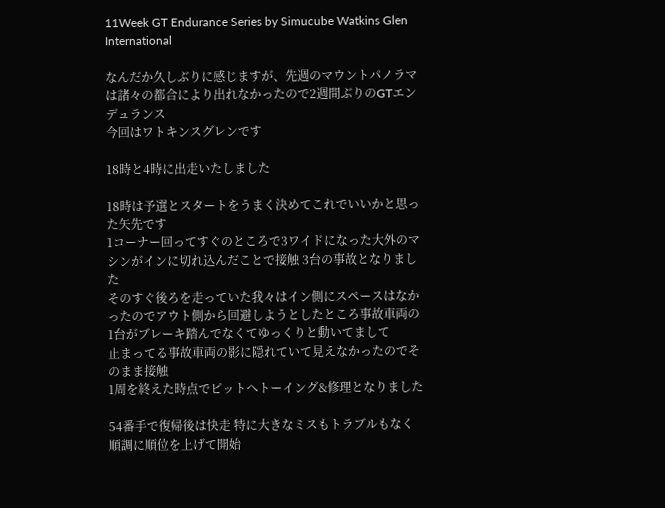11Week GT Endurance Series by Simucube Watkins Glen International

なんだか久しぶりに感じますが、先週のマウントパノラマは諸々の都合により出れなかったので2週間ぶりのGTエンデュランス
今回はワトキンスグレンです

18時と4時に出走いたしました

18時は予選とスタートをうまく決めてこれでいいかと思った矢先です
1コーナー回ってすぐのところで3ワイドになった大外のマシンがインに切れ込んだことで接触 3台の事故となりました
そのすぐ後ろを走っていた我々はイン側にスペースはなかったのでアウト側から回避しようとしたところ事故車両の1台がブレーキ踏んでなくてゆっくりと動いてまして
止まってる事故車両の影に隠れていて見えなかったのでそのまま接触
1周を終えた時点でピットへトーイング&修理となりました

54番手で復帰後は快走 特に大きなミスもトラブルもなく順調に順位を上げて開始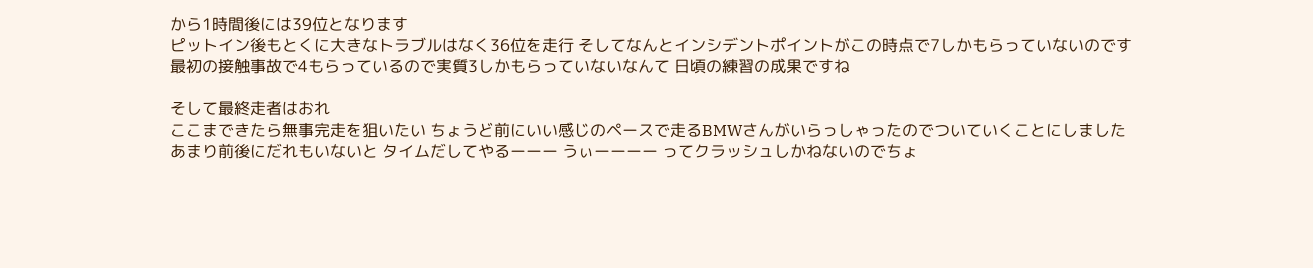から1時間後には39位となります
ピットイン後もとくに大きなトラブルはなく36位を走行 そしてなんとインシデントポイントがこの時点で7しかもらっていないのです
最初の接触事故で4もらっているので実質3しかもらっていないなんて 日頃の練習の成果ですね

そして最終走者はおれ
ここまできたら無事完走を狙いたい ちょうど前にいい感じのペースで走るBMWさんがいらっしゃったのでついていくことにしました
あまり前後にだれもいないと タイムだしてやるーーー うぃーーーー ってクラッシュしかねないのでちょ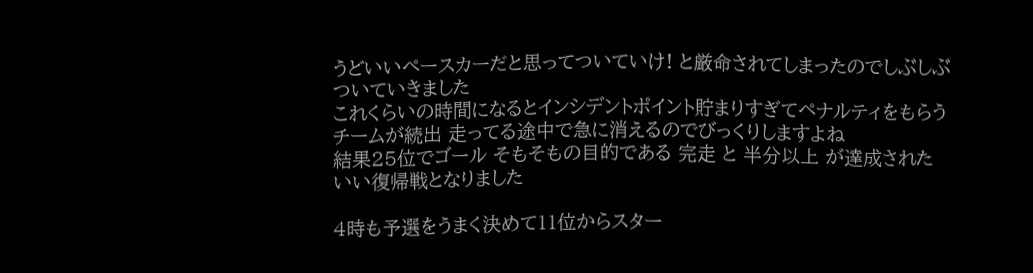うどいいペースカーだと思ってついていけ! と厳命されてしまったのでしぶしぶついていきました
これくらいの時間になるとインシデントポイント貯まりすぎてペナルティをもらうチームが続出 走ってる途中で急に消えるのでびっくりしますよね
結果25位でゴール そもそもの目的である 完走 と 半分以上 が達成されたいい復帰戦となりました

4時も予選をうまく決めて11位からスター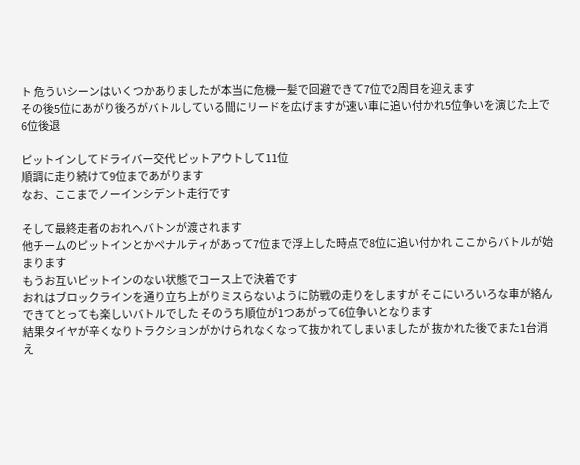ト 危ういシーンはいくつかありましたが本当に危機一髪で回避できて7位で2周目を迎えます
その後5位にあがり後ろがバトルしている間にリードを広げますが速い車に追い付かれ5位争いを演じた上で6位後退

ピットインしてドライバー交代 ピットアウトして11位
順調に走り続けて9位まであがります
なお、ここまでノーインシデント走行です

そして最終走者のおれへバトンが渡されます
他チームのピットインとかペナルティがあって7位まで浮上した時点で8位に追い付かれ ここからバトルが始まります
もうお互いピットインのない状態でコース上で決着です
おれはブロックラインを通り立ち上がりミスらないように防戦の走りをしますが そこにいろいろな車が絡んできてとっても楽しいバトルでした そのうち順位が1つあがって6位争いとなります
結果タイヤが辛くなりトラクションがかけられなくなって抜かれてしまいましたが 抜かれた後でまた1台消え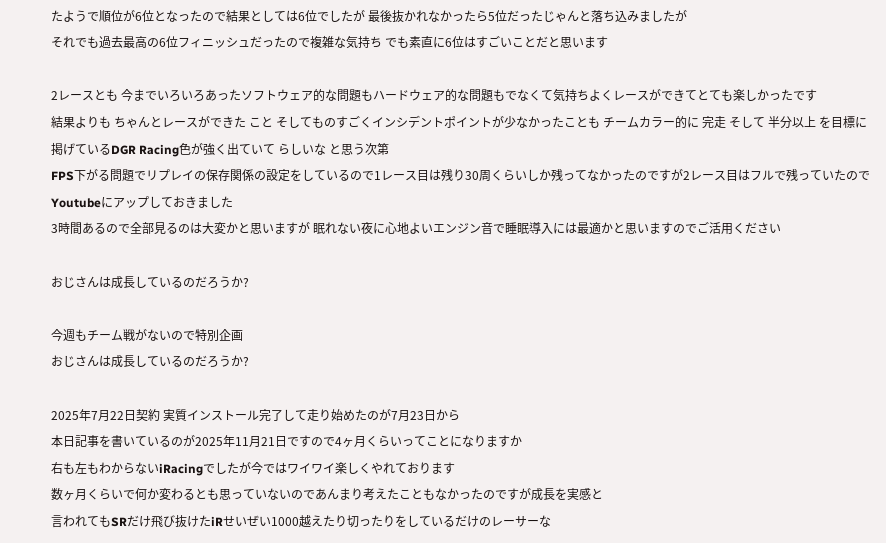たようで順位が6位となったので結果としては6位でしたが 最後抜かれなかったら5位だったじゃんと落ち込みましたが
それでも過去最高の6位フィニッシュだったので複雑な気持ち でも素直に6位はすごいことだと思います

2レースとも 今までいろいろあったソフトウェア的な問題もハードウェア的な問題もでなくて気持ちよくレースができてとても楽しかったです
結果よりも ちゃんとレースができた こと そしてものすごくインシデントポイントが少なかったことも チームカラー的に 完走 そして 半分以上 を目標に掲げているDGR Racing色が強く出ていて らしいな と思う次第
FPS下がる問題でリプレイの保存関係の設定をしているので1レース目は残り30周くらいしか残ってなかったのですが2レース目はフルで残っていたのでYoutubeにアップしておきました
3時間あるので全部見るのは大変かと思いますが 眠れない夜に心地よいエンジン音で睡眠導入には最適かと思いますのでご活用ください

おじさんは成長しているのだろうか?

今週もチーム戦がないので特別企画
おじさんは成長しているのだろうか?

2025年7月22日契約 実質インストール完了して走り始めたのが7月23日から
本日記事を書いているのが2025年11月21日ですので4ヶ月くらいってことになりますか
右も左もわからないiRacingでしたが今ではワイワイ楽しくやれております
数ヶ月くらいで何か変わるとも思っていないのであんまり考えたこともなかったのですが成長を実感と
言われてもSRだけ飛び抜けたiRせいぜい1000越えたり切ったりをしているだけのレーサーな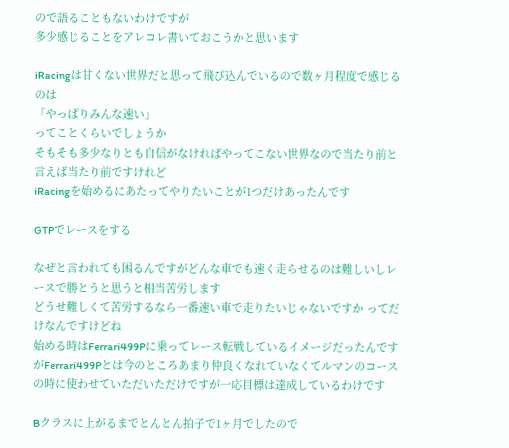ので語ることもないわけですが
多少感じることをアレコレ書いておこうかと思います

iRacingは甘くない世界だと思って飛び込んでいるので数ヶ月程度で感じるのは
「やっぱりみんな速い」
ってことくらいでしょうか
そもそも多少なりとも自信がなければやってこない世界なので当たり前と言えば当たり前ですけれど
iRacingを始めるにあたってやりたいことが1つだけあったんです

GTPでレースをする

なぜと言われても困るんですがどんな車でも速く走らせるのは難しいしレースで勝とうと思うと相当苦労します
どうせ難しくて苦労するなら一番速い車で走りたいじゃないですか ってだけなんですけどね
始める時はFerrari499Pに乗ってレース転戦しているイメージだったんですがFerrari499Pとは今のところあまり仲良くなれていなくてルマンのコースの時に使わせていただいただけですが一応目標は達成しているわけです

Bクラスに上がるまでとんとん拍子で1ヶ月でしたので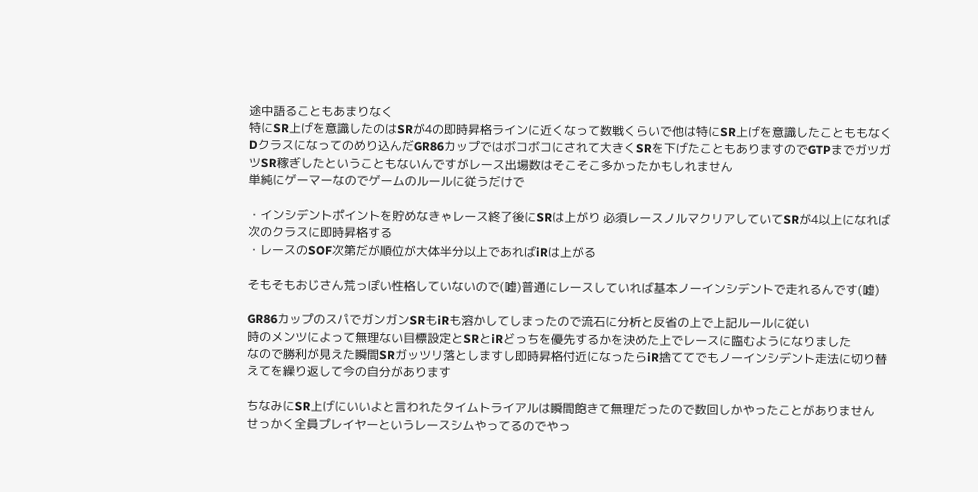途中語ることもあまりなく
特にSR上げを意識したのはSRが4の即時昇格ラインに近くなって数戦くらいで他は特にSR上げを意識したことももなく
Dクラスになってのめり込んだGR86カップではボコボコにされて大きくSRを下げたこともありますのでGTPまでガツガツSR稼ぎしたということもないんですがレース出場数はそこそこ多かったかもしれません
単純にゲーマーなのでゲームのルールに従うだけで

・インシデントポイントを貯めなきゃレース終了後にSRは上がり 必須レースノルマクリアしていてSRが4以上になれば次のクラスに即時昇格する
・レースのSOF次第だが順位が大体半分以上であればiRは上がる

そもそもおじさん荒っぽい性格していないので(嘘)普通にレースしていれば基本ノーインシデントで走れるんです(嘘)

GR86カップのスパでガンガンSRもiRも溶かしてしまったので流石に分析と反省の上で上記ルールに従い
時のメンツによって無理ない目標設定とSRとiRどっちを優先するかを決めた上でレースに臨むようになりました
なので勝利が見えた瞬間SRガッツリ落としますし即時昇格付近になったらiR捨ててでもノーインシデント走法に切り替えてを繰り返して今の自分があります

ちなみにSR上げにいいよと言われたタイムトライアルは瞬間飽きて無理だったので数回しかやったことがありません
せっかく全員プレイヤーというレースシムやってるのでやっ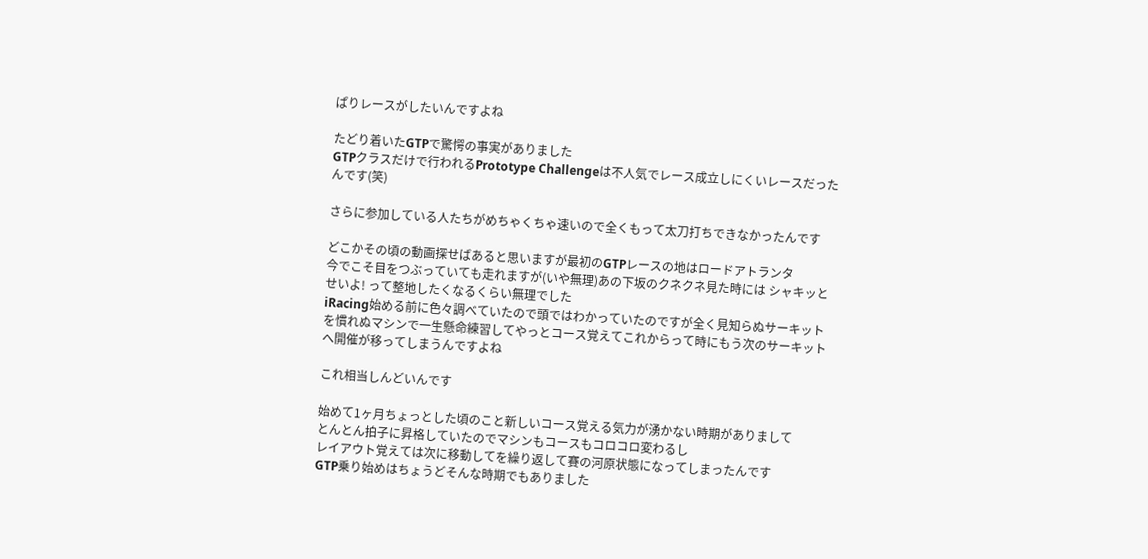ぱりレースがしたいんですよね

たどり着いたGTPで驚愕の事実がありました
GTPクラスだけで行われるPrototype Challengeは不人気でレース成立しにくいレースだったんです(笑)

さらに参加している人たちがめちゃくちゃ速いので全くもって太刀打ちできなかったんです

どこかその頃の動画探せばあると思いますが最初のGTPレースの地はロードアトランタ
今でこそ目をつぶっていても走れますが(いや無理)あの下坂のクネクネ見た時には シャキッとせいよ! って整地したくなるくらい無理でした
iRacing始める前に色々調べていたので頭ではわかっていたのですが全く見知らぬサーキットを慣れぬマシンで一生懸命練習してやっとコース覚えてこれからって時にもう次のサーキットへ開催が移ってしまうんですよね

これ相当しんどいんです

始めて1ヶ月ちょっとした頃のこと新しいコース覚える気力が湧かない時期がありまして
とんとん拍子に昇格していたのでマシンもコースもコロコロ変わるし
レイアウト覚えては次に移動してを繰り返して賽の河原状態になってしまったんです
GTP乗り始めはちょうどそんな時期でもありました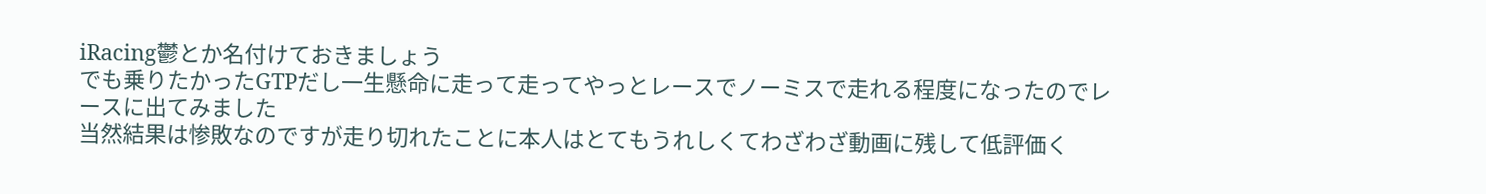iRacing鬱とか名付けておきましょう
でも乗りたかったGTPだし一生懸命に走って走ってやっとレースでノーミスで走れる程度になったのでレースに出てみました
当然結果は惨敗なのですが走り切れたことに本人はとてもうれしくてわざわざ動画に残して低評価く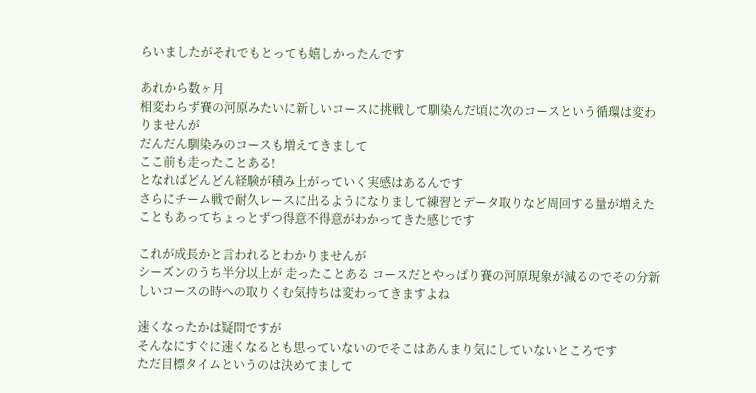らいましたがそれでもとっても嬉しかったんです

あれから数ヶ月
相変わらず賽の河原みたいに新しいコースに挑戦して馴染んだ頃に次のコースという循環は変わりませんが
だんだん馴染みのコースも増えてきまして
ここ前も走ったことある!
となればどんどん経験が積み上がっていく実感はあるんです
さらにチーム戦で耐久レースに出るようになりまして練習とデータ取りなど周回する量が増えたこともあってちょっとずつ得意不得意がわかってきた感じです

これが成長かと言われるとわかりませんが
シーズンのうち半分以上が 走ったことある コースだとやっぱり賽の河原現象が減るのでその分新しいコースの時への取りくむ気持ちは変わってきますよね

速くなったかは疑問ですが
そんなにすぐに速くなるとも思っていないのでそこはあんまり気にしていないところです
ただ目標タイムというのは決めてまして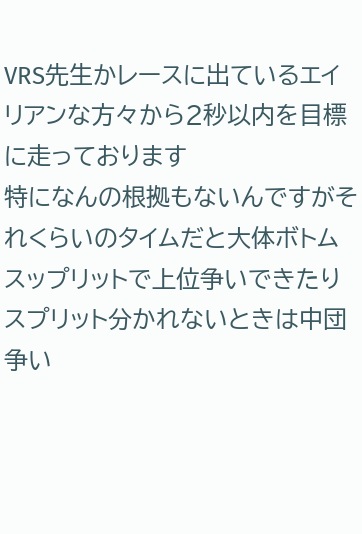VRS先生かレースに出ているエイリアンな方々から2秒以内を目標に走っております
特になんの根拠もないんですがそれくらいのタイムだと大体ボトムスップリットで上位争いできたりスプリット分かれないときは中団争い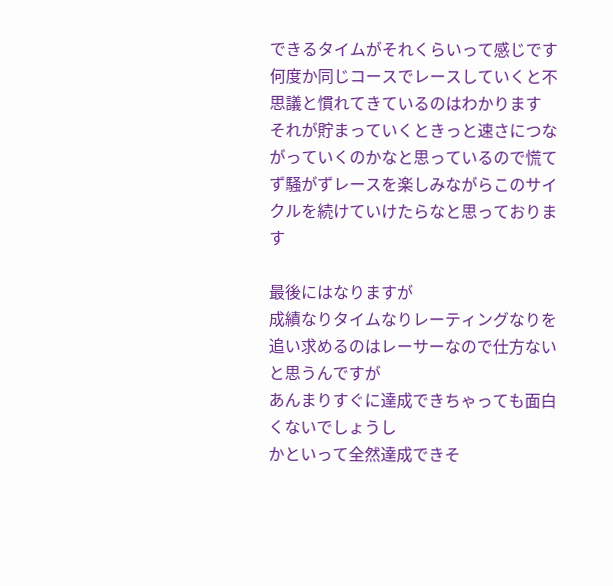できるタイムがそれくらいって感じです
何度か同じコースでレースしていくと不思議と慣れてきているのはわかります
それが貯まっていくときっと速さにつながっていくのかなと思っているので慌てず騒がずレースを楽しみながらこのサイクルを続けていけたらなと思っております

最後にはなりますが
成績なりタイムなりレーティングなりを追い求めるのはレーサーなので仕方ないと思うんですが
あんまりすぐに達成できちゃっても面白くないでしょうし
かといって全然達成できそ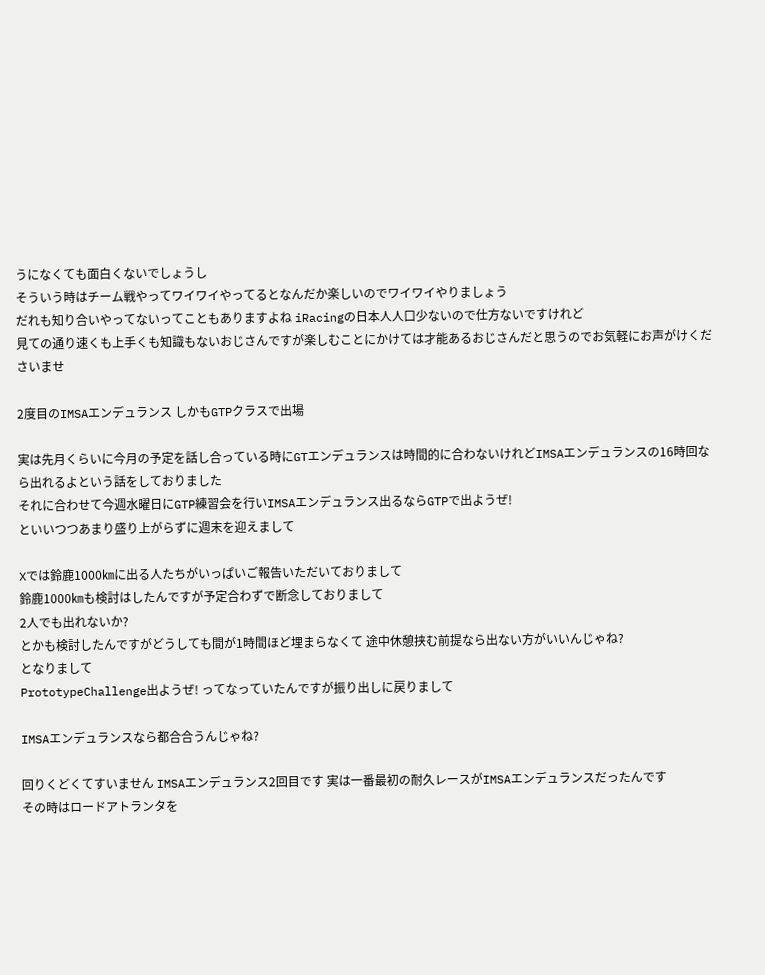うになくても面白くないでしょうし
そういう時はチーム戦やってワイワイやってるとなんだか楽しいのでワイワイやりましょう
だれも知り合いやってないってこともありますよね iRacingの日本人人口少ないので仕方ないですけれど
見ての通り速くも上手くも知識もないおじさんですが楽しむことにかけては才能あるおじさんだと思うのでお気軽にお声がけくださいませ

2度目のIMSAエンデュランス しかもGTPクラスで出場

実は先月くらいに今月の予定を話し合っている時にGTエンデュランスは時間的に合わないけれどIMSAエンデュランスの16時回なら出れるよという話をしておりました
それに合わせて今週水曜日にGTP練習会を行いIMSAエンデュランス出るならGTPで出ようぜ!
といいつつあまり盛り上がらずに週末を迎えまして

Xでは鈴鹿1000㎞に出る人たちがいっぱいご報告いただいておりまして
鈴鹿1000㎞も検討はしたんですが予定合わずで断念しておりまして
2人でも出れないか?
とかも検討したんですがどうしても間が1時間ほど埋まらなくて 途中休憩挟む前提なら出ない方がいいんじゃね?
となりまして
PrototypeChallenge出ようぜ! ってなっていたんですが振り出しに戻りまして

IMSAエンデュランスなら都合合うんじゃね?

回りくどくてすいません IMSAエンデュランス2回目です 実は一番最初の耐久レースがIMSAエンデュランスだったんです
その時はロードアトランタを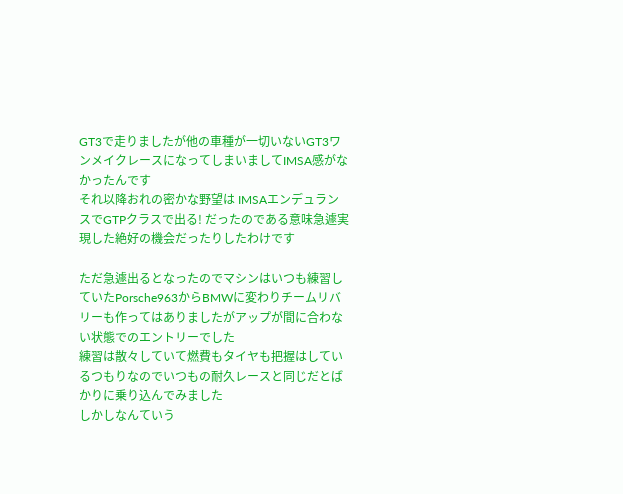GT3で走りましたが他の車種が一切いないGT3ワンメイクレースになってしまいましてIMSA感がなかったんです
それ以降おれの密かな野望は IMSAエンデュランスでGTPクラスで出る! だったのである意味急遽実現した絶好の機会だったりしたわけです

ただ急遽出るとなったのでマシンはいつも練習していたPorsche963からBMWに変わりチームリバリーも作ってはありましたがアップが間に合わない状態でのエントリーでした
練習は散々していて燃費もタイヤも把握はしているつもりなのでいつもの耐久レースと同じだとばかりに乗り込んでみました
しかしなんていう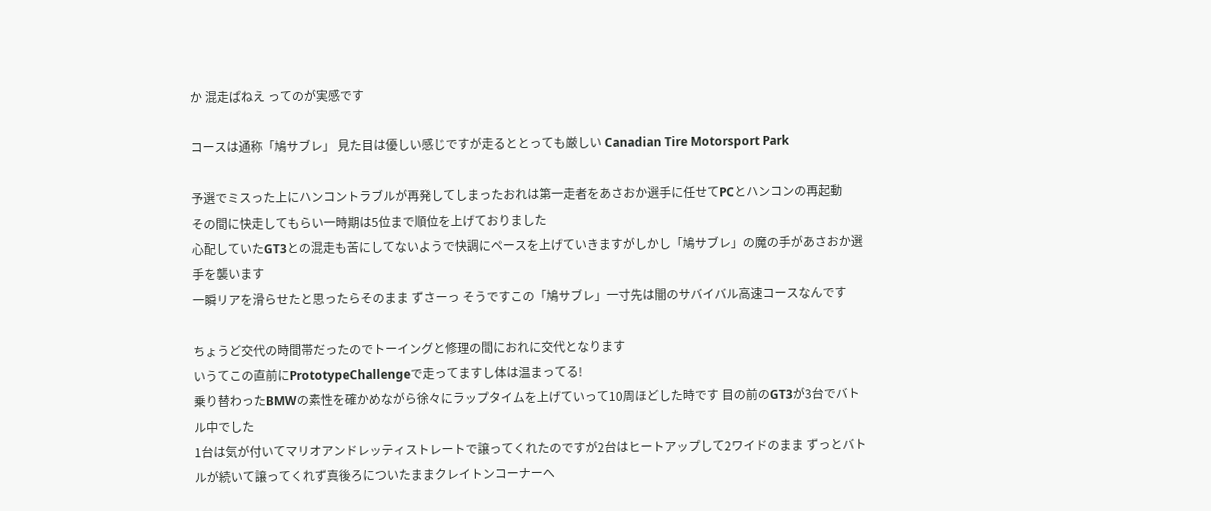か 混走ぱねえ ってのが実感です

コースは通称「鳩サブレ」 見た目は優しい感じですが走るととっても厳しい Canadian Tire Motorsport Park

予選でミスった上にハンコントラブルが再発してしまったおれは第一走者をあさおか選手に任せてPCとハンコンの再起動
その間に快走してもらい一時期は5位まで順位を上げておりました
心配していたGT3との混走も苦にしてないようで快調にペースを上げていきますがしかし「鳩サブレ」の魔の手があさおか選手を襲います
一瞬リアを滑らせたと思ったらそのまま ずさーっ そうですこの「鳩サブレ」一寸先は闇のサバイバル高速コースなんです

ちょうど交代の時間帯だったのでトーイングと修理の間におれに交代となります
いうてこの直前にPrototypeChallengeで走ってますし体は温まってる!
乗り替わったBMWの素性を確かめながら徐々にラップタイムを上げていって10周ほどした時です 目の前のGT3が3台でバトル中でした
1台は気が付いてマリオアンドレッティストレートで譲ってくれたのですが2台はヒートアップして2ワイドのまま ずっとバトルが続いて譲ってくれず真後ろについたままクレイトンコーナーへ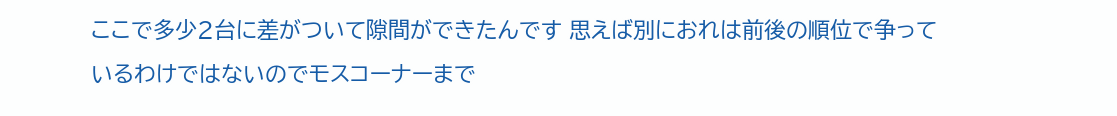ここで多少2台に差がついて隙間ができたんです 思えば別におれは前後の順位で争っているわけではないのでモスコーナーまで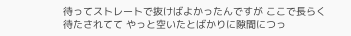待ってストレートで抜けばよかったんですが ここで長らく待たされてて やっと空いたとばかりに隙間につっ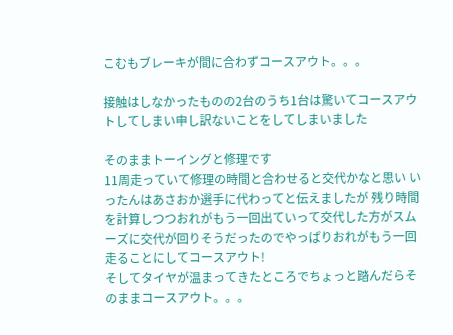こむもブレーキが間に合わずコースアウト。。。

接触はしなかったものの2台のうち1台は驚いてコースアウトしてしまい申し訳ないことをしてしまいました

そのままトーイングと修理です
11周走っていて修理の時間と合わせると交代かなと思い いったんはあさおか選手に代わってと伝えましたが 残り時間を計算しつつおれがもう一回出ていって交代した方がスムーズに交代が回りそうだったのでやっぱりおれがもう一回走ることにしてコースアウト!
そしてタイヤが温まってきたところでちょっと踏んだらそのままコースアウト。。。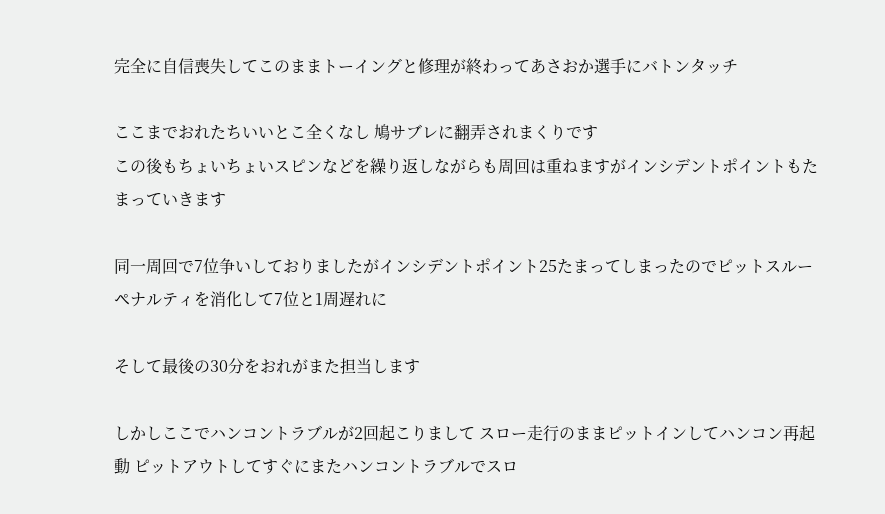完全に自信喪失してこのままトーイングと修理が終わってあさおか選手にバトンタッチ

ここまでおれたちいいとこ全くなし 鳩サブレに翻弄されまくりです
この後もちょいちょいスピンなどを繰り返しながらも周回は重ねますがインシデントポイントもたまっていきます

同一周回で7位争いしておりましたがインシデントポイント25たまってしまったのでピットスルーペナルティを消化して7位と1周遅れに

そして最後の30分をおれがまた担当します

しかしここでハンコントラブルが2回起こりまして スロー走行のままピットインしてハンコン再起動 ピットアウトしてすぐにまたハンコントラブルでスロ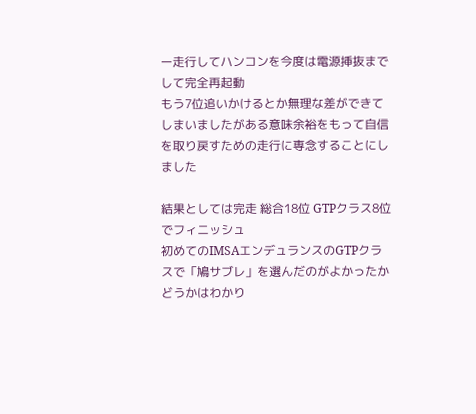ー走行してハンコンを今度は電源挿抜までして完全再起動
もう7位追いかけるとか無理な差ができてしまいましたがある意味余裕をもって自信を取り戻すための走行に専念することにしました

結果としては完走 総合18位 GTPクラス8位でフィニッシュ
初めてのIMSAエンデュランスのGTPクラスで「鳩サブレ」を選んだのがよかったかどうかはわかり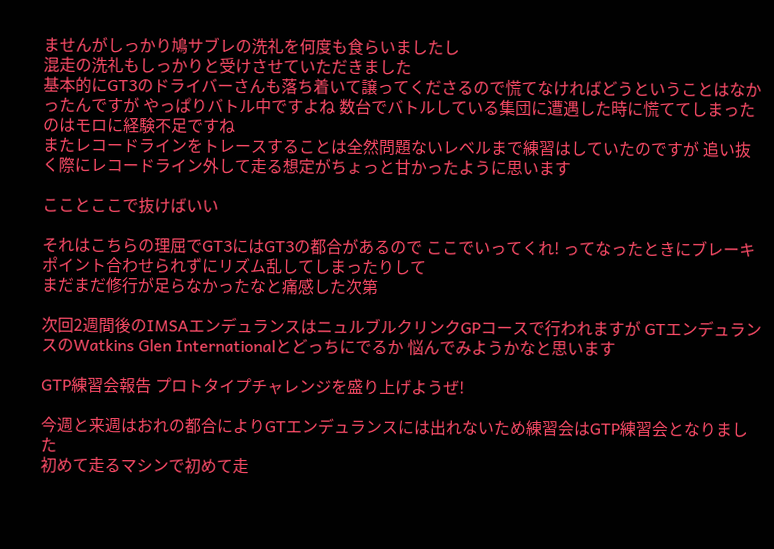ませんがしっかり鳩サブレの洗礼を何度も食らいましたし
混走の洗礼もしっかりと受けさせていただきました
基本的にGT3のドライバーさんも落ち着いて譲ってくださるので慌てなければどうということはなかったんですが やっぱりバトル中ですよね 数台でバトルしている集団に遭遇した時に慌ててしまったのはモロに経験不足ですね
またレコードラインをトレースすることは全然問題ないレベルまで練習はしていたのですが 追い抜く際にレコードライン外して走る想定がちょっと甘かったように思います

こことここで抜けばいい

それはこちらの理屈でGT3にはGT3の都合があるので ここでいってくれ! ってなったときにブレーキポイント合わせられずにリズム乱してしまったりして
まだまだ修行が足らなかったなと痛感した次第

次回2週間後のIMSAエンデュランスはニュルブルクリンクGPコースで行われますが GTエンデュランスのWatkins Glen Internationalとどっちにでるか 悩んでみようかなと思います

GTP練習会報告 プロトタイプチャレンジを盛り上げようぜ!

今週と来週はおれの都合によりGTエンデュランスには出れないため練習会はGTP練習会となりました
初めて走るマシンで初めて走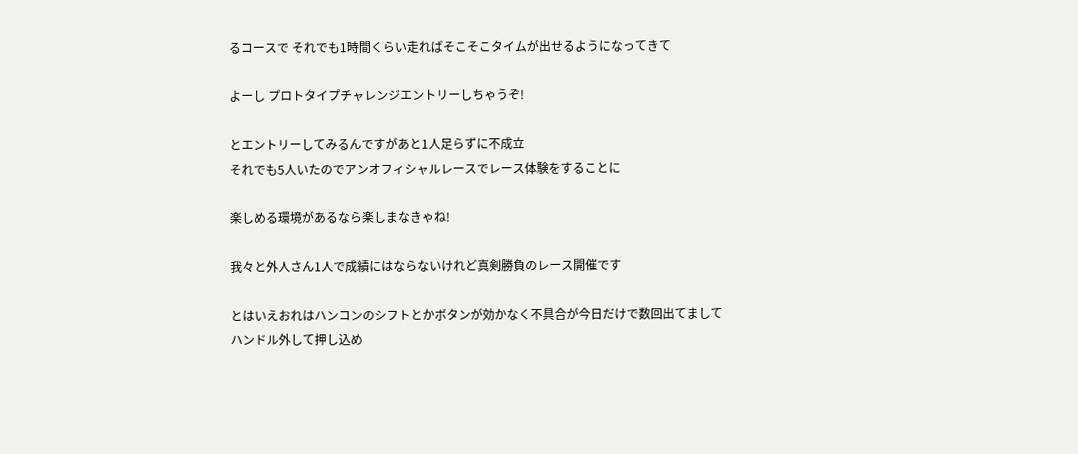るコースで それでも1時間くらい走ればそこそこタイムが出せるようになってきて

よーし プロトタイプチャレンジエントリーしちゃうぞ!

とエントリーしてみるんですがあと1人足らずに不成立
それでも5人いたのでアンオフィシャルレースでレース体験をすることに

楽しめる環境があるなら楽しまなきゃね!

我々と外人さん1人で成績にはならないけれど真剣勝負のレース開催です

とはいえおれはハンコンのシフトとかボタンが効かなく不具合が今日だけで数回出てまして
ハンドル外して押し込め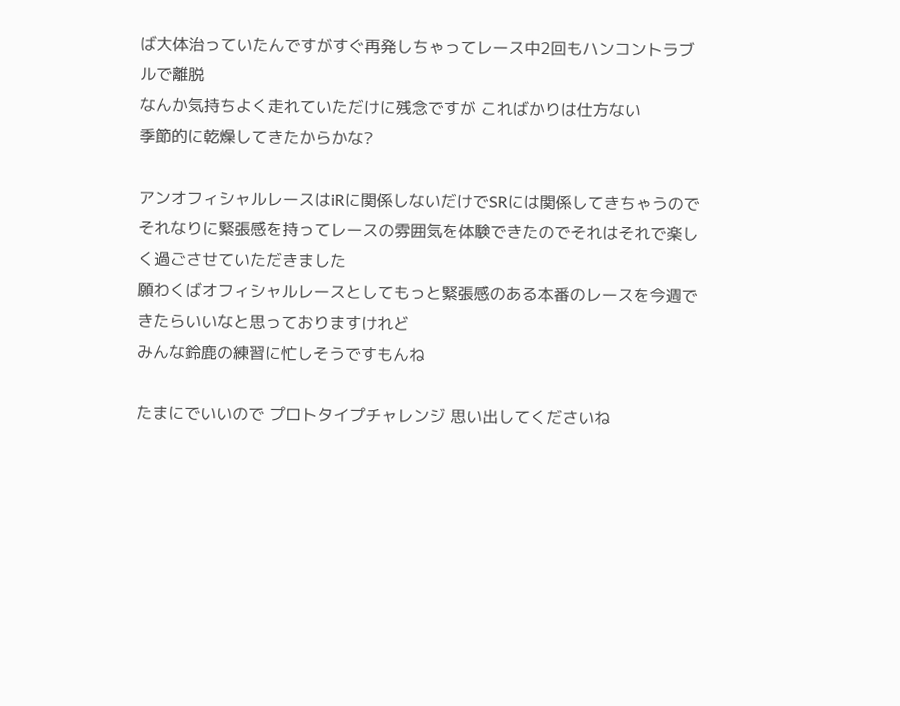ば大体治っていたんですがすぐ再発しちゃってレース中2回もハンコントラブルで離脱
なんか気持ちよく走れていただけに残念ですが こればかりは仕方ない
季節的に乾燥してきたからかな?

アンオフィシャルレースはiRに関係しないだけでSRには関係してきちゃうのでそれなりに緊張感を持ってレースの雰囲気を体験できたのでそれはそれで楽しく過ごさせていただきました
願わくばオフィシャルレースとしてもっと緊張感のある本番のレースを今週できたらいいなと思っておりますけれど
みんな鈴鹿の練習に忙しそうですもんね

たまにでいいので プロトタイプチャレンジ 思い出してくださいね